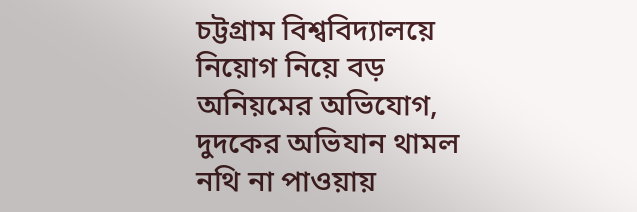চট্টগ্রাম বিশ্ববিদ্যালয়ে নিয়োগ নিয়ে বড় অনিয়মের অভিযোগ, দুদকের অভিযান থামল নথি না পাওয়ায়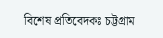বিশেষ প্রতিবেদকঃ চট্টগ্রাম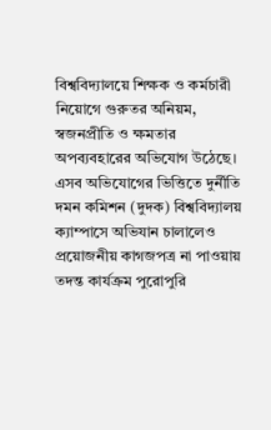বিশ্ববিদ্যালয়ে শিক্ষক ও কর্মচারী নিয়োগে গুরুতর অনিয়ম, স্বজনপ্রীতি ও ক্ষমতার অপব্যবহারের অভিযোগ উঠেছে। এসব অভিযোগের ভিত্তিতে দুর্নীতি দমন কমিশন (দুদক) বিশ্ববিদ্যালয় ক্যাম্পাসে অভিযান চালালেও প্রয়োজনীয় কাগজপত্র না পাওয়ায় তদন্ত কার্যক্রম পুরোপুরি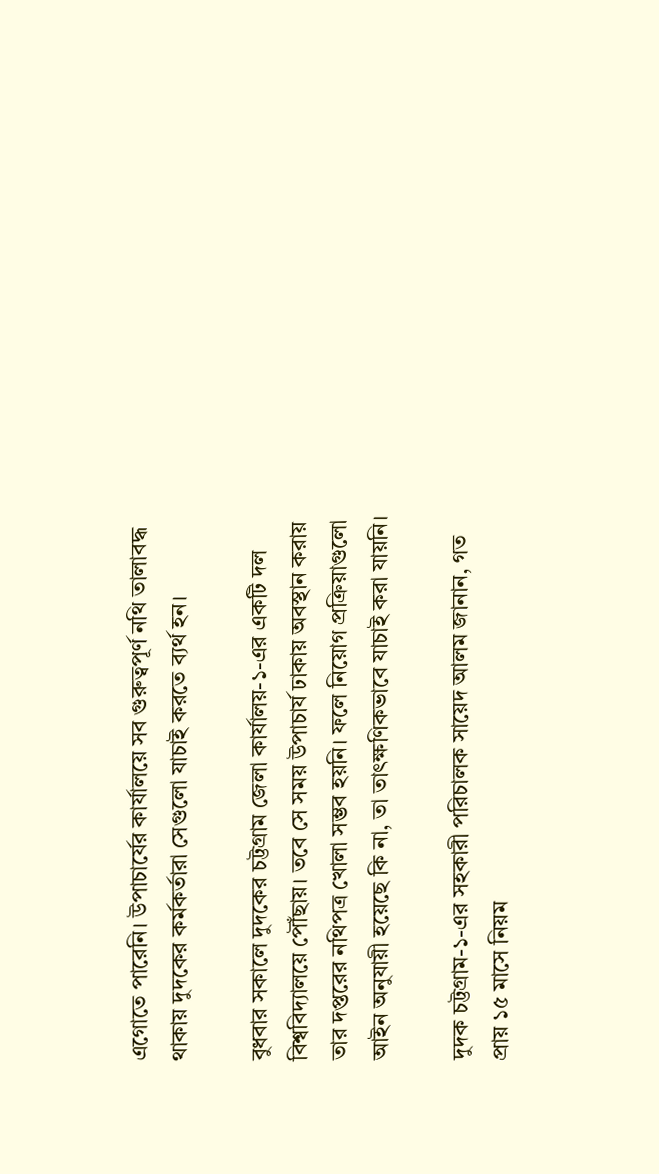এগোতে পারেনি। উপাচার্যের কার্যালয়ে সব গুরুত্বপূর্ণ নথি তালাবদ্ধ থাকায় দুদকের কর্মকর্তারা সেগুলো যাচাই করতে ব্যর্থ হন।

বুধবার সকালে দুদকের চট্টগ্রাম জেলা কার্যালয়-১-এর একটি দল বিশ্ববিদ্যালয়ে পৌঁছায়। তবে সে সময় উপাচার্য ঢাকায় অবস্থান করায় তার দপ্তরের নথিপত্র খোলা সম্ভব হয়নি। ফলে নিয়োগ প্রক্রিয়াগুলো আইন অনুযায়ী হয়েছে কি না, তা তাৎক্ষণিকভাবে যাচাই করা যায়নি।

দুদক চট্টগ্রাম-১-এর সহকারী পরিচালক সায়েদ আলম জানান, গত প্রায় ১৫ মাসে নিয়ম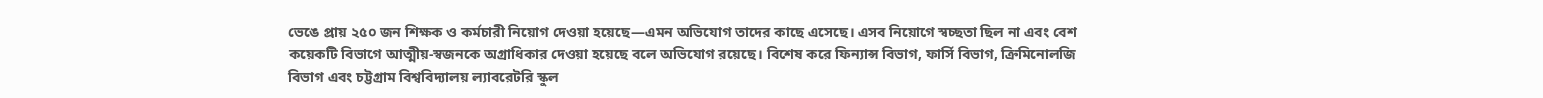ভেঙে প্রায় ২৫০ জন শিক্ষক ও কর্মচারী নিয়োগ দেওয়া হয়েছে—এমন অভিযোগ তাদের কাছে এসেছে। এসব নিয়োগে স্বচ্ছতা ছিল না এবং বেশ কয়েকটি বিভাগে আত্মীয়-স্বজনকে অগ্রাধিকার দেওয়া হয়েছে বলে অভিযোগ রয়েছে। বিশেষ করে ফিন্যান্স বিভাগ, ফার্সি বিভাগ, ক্রিমিনোলজি বিভাগ এবং চট্টগ্রাম বিশ্ববিদ্যালয় ল্যাবরেটরি স্কুল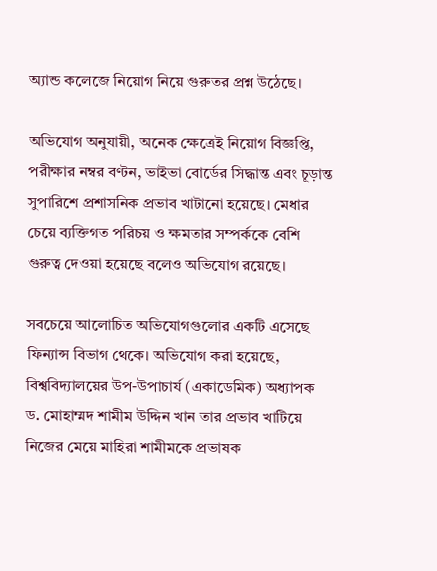অ্যান্ড কলেজে নিয়োগ নিয়ে গুরুতর প্রশ্ন উঠেছে।

অভিযোগ অনুযায়ী, অনেক ক্ষেত্রেই নিয়োগ বিজ্ঞপ্তি, পরীক্ষার নম্বর বণ্টন, ভাইভা বোর্ডের সিদ্ধান্ত এবং চূড়ান্ত সুপারিশে প্রশাসনিক প্রভাব খাটানো হয়েছে। মেধার চেয়ে ব্যক্তিগত পরিচয় ও ক্ষমতার সম্পর্ককে বেশি গুরুত্ব দেওয়া হয়েছে বলেও অভিযোগ রয়েছে।

সবচেয়ে আলোচিত অভিযোগগুলোর একটি এসেছে ফিন্যান্স বিভাগ থেকে। অভিযোগ করা হয়েছে, বিশ্ববিদ্যালয়ের উপ-উপাচার্য (একাডেমিক) অধ্যাপক ড. মোহাম্মদ শামীম উদ্দিন খান তার প্রভাব খাটিয়ে নিজের মেয়ে মাহিরা শামীমকে প্রভাষক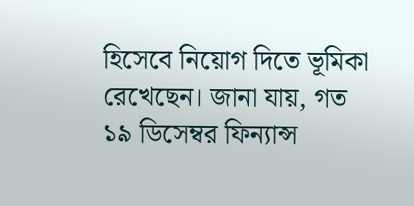হিসেবে নিয়োগ দিতে ভূমিকা রেখেছেন। জানা যায়, গত ১৯ ডিসেম্বর ফিন্যান্স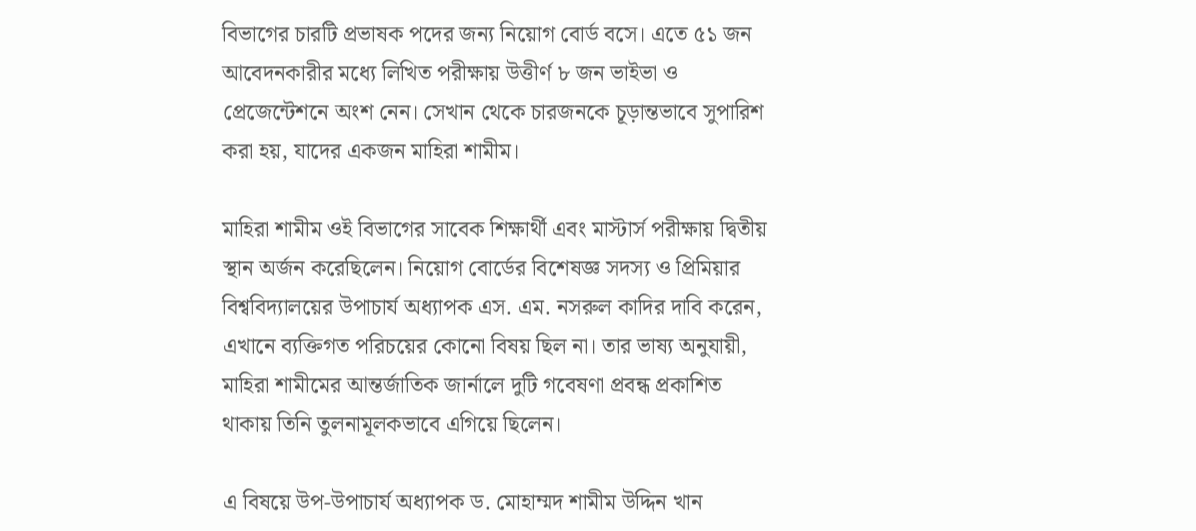বিভাগের চারটি প্রভাষক পদের জন্য নিয়োগ বোর্ড বসে। এতে ৫১ জন আবেদনকারীর মধ্যে লিখিত পরীক্ষায় উত্তীর্ণ ৮ জন ভাইভা ও প্রেজেন্টেশনে অংশ নেন। সেখান থেকে চারজনকে চূড়ান্তভাবে সুপারিশ করা হয়, যাদের একজন মাহিরা শামীম।

মাহিরা শামীম ওই বিভাগের সাবেক শিক্ষার্থী এবং মাস্টার্স পরীক্ষায় দ্বিতীয় স্থান অর্জন করেছিলেন। নিয়োগ বোর্ডের বিশেষজ্ঞ সদস্য ও প্রিমিয়ার বিশ্ববিদ্যালয়ের উপাচার্য অধ্যাপক এস. এম. নসরুল কাদির দাবি করেন, এখানে ব্যক্তিগত পরিচয়ের কোনো বিষয় ছিল না। তার ভাষ্য অনুযায়ী, মাহিরা শামীমের আন্তর্জাতিক জার্নালে দুটি গবেষণা প্রবন্ধ প্রকাশিত থাকায় তিনি তুলনামূলকভাবে এগিয়ে ছিলেন।

এ বিষয়ে উপ-উপাচার্য অধ্যাপক ড. মোহাম্মদ শামীম উদ্দিন খান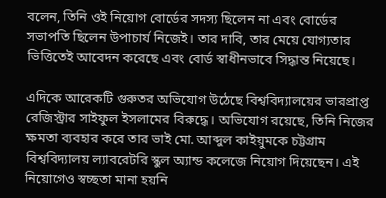বলেন, তিনি ওই নিয়োগ বোর্ডের সদস্য ছিলেন না এবং বোর্ডের সভাপতি ছিলেন উপাচার্য নিজেই। তার দাবি, তার মেয়ে যোগ্যতার ভিত্তিতেই আবেদন করেছে এবং বোর্ড স্বাধীনভাবে সিদ্ধান্ত নিয়েছে।

এদিকে আরেকটি গুরুতর অভিযোগ উঠেছে বিশ্ববিদ্যালয়ের ভারপ্রাপ্ত রেজিস্ট্রার সাইফুল ইসলামের বিরুদ্ধে। অভিযোগ রয়েছে, তিনি নিজের ক্ষমতা ব্যবহার করে তার ভাই মো. আব্দুল কাইয়ুমকে চট্টগ্রাম বিশ্ববিদ্যালয় ল্যাবরেটরি স্কুল অ্যান্ড কলেজে নিয়োগ দিয়েছেন। এই নিয়োগেও স্বচ্ছতা মানা হয়নি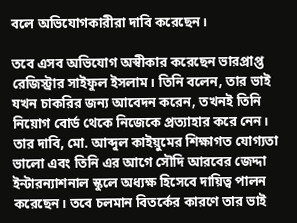বলে অভিযোগকারীরা দাবি করেছেন।

তবে এসব অভিযোগ অস্বীকার করেছেন ভারপ্রাপ্ত রেজিস্ট্রার সাইফুল ইসলাম। তিনি বলেন, তার ভাই যখন চাকরির জন্য আবেদন করেন, তখনই তিনি নিয়োগ বোর্ড থেকে নিজেকে প্রত্যাহার করে নেন। তার দাবি, মো. আব্দুল কাইয়ুমের শিক্ষাগত যোগ্যতা ভালো এবং তিনি এর আগে সৌদি আরবের জেদ্দা ইন্টারন্যাশনাল স্কুলে অধ্যক্ষ হিসেবে দায়িত্ব পালন করেছেন। তবে চলমান বিতর্কের কারণে তার ভাই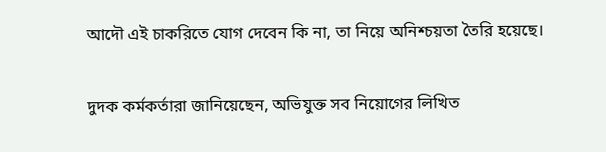আদৌ এই চাকরিতে যোগ দেবেন কি না, তা নিয়ে অনিশ্চয়তা তৈরি হয়েছে।

দুদক কর্মকর্তারা জানিয়েছেন, অভিযুক্ত সব নিয়োগের লিখিত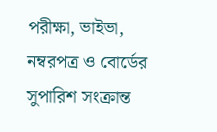পরীক্ষা, ভাইভা, নম্বরপত্র ও বোর্ডের সুপারিশ সংক্রান্ত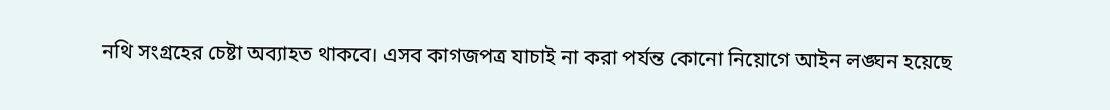নথি সংগ্রহের চেষ্টা অব্যাহত থাকবে। এসব কাগজপত্র যাচাই না করা পর্যন্ত কোনো নিয়োগে আইন লঙ্ঘন হয়েছে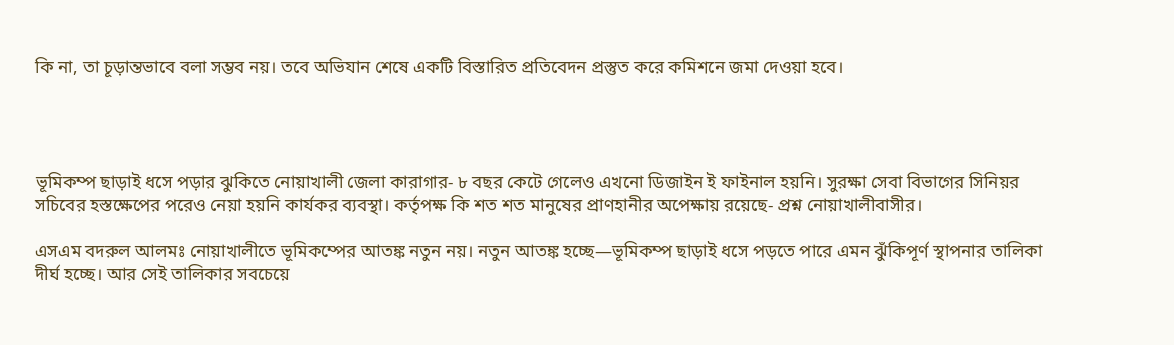কি না, তা চূড়ান্তভাবে বলা সম্ভব নয়। তবে অভিযান শেষে একটি বিস্তারিত প্রতিবেদন প্রস্তুত করে কমিশনে জমা দেওয়া হবে।




ভূমিকম্প ছাড়াই ধসে পড়ার ঝুকিতে নোয়াখালী জেলা কারাগার- ৮ বছর কেটে গেলেও এখনো ডিজাইন ই ফাইনাল হয়নি। সুরক্ষা সেবা বিভাগের সিনিয়র সচিবের হস্তক্ষেপের পরেও নেয়া হয়নি কার্যকর ব্যবস্থা। কর্তৃপক্ষ কি শত শত মানুষের প্রাণহানীর অপেক্ষায় রয়েছে- প্রশ্ন নোয়াখালীবাসীর।

এসএম বদরুল আলমঃ নোয়াখালীতে ভূমিকম্পের আতঙ্ক নতুন নয়। নতুন আতঙ্ক হচ্ছে—ভূমিকম্প ছাড়াই ধসে পড়তে পারে এমন ঝুঁকিপূর্ণ স্থাপনার তালিকা দীর্ঘ হচ্ছে। আর সেই তালিকার সবচেয়ে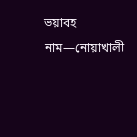ভয়াবহ নাম—নোয়াখালী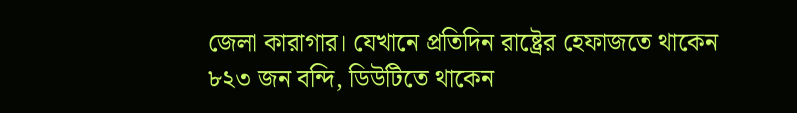জেলা কারাগার। যেখানে প্রতিদিন রাষ্ট্রের হেফাজতে থাকেন ৮২৩ জন বন্দি, ডিউটিতে থাকেন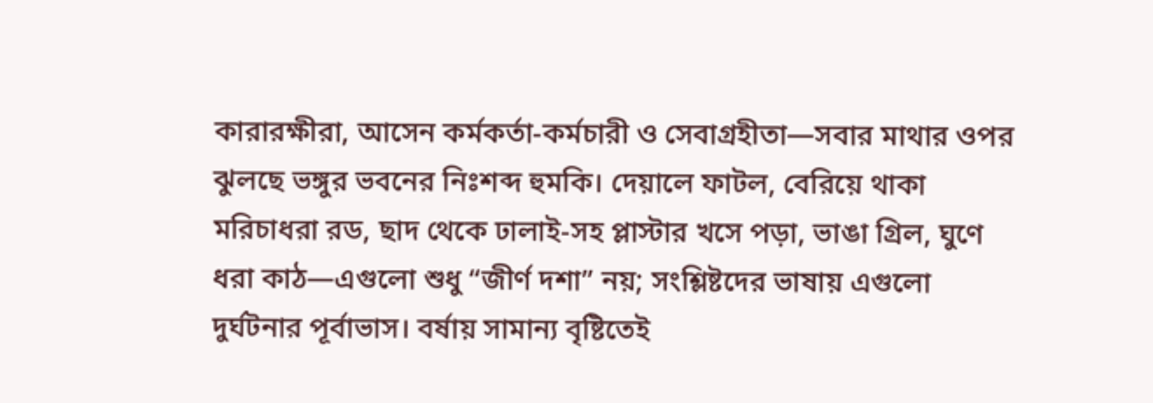কারারক্ষীরা, আসেন কর্মকর্তা-কর্মচারী ও সেবাগ্রহীতা—সবার মাথার ওপর ঝুলছে ভঙ্গুর ভবনের নিঃশব্দ হুমকি। দেয়ালে ফাটল, বেরিয়ে থাকা মরিচাধরা রড, ছাদ থেকে ঢালাই-সহ প্লাস্টার খসে পড়া, ভাঙা গ্রিল, ঘুণে ধরা কাঠ—এগুলো শুধু “জীর্ণ দশা” নয়; সংশ্লিষ্টদের ভাষায় এগুলো দুর্ঘটনার পূর্বাভাস। বর্ষায় সামান্য বৃষ্টিতেই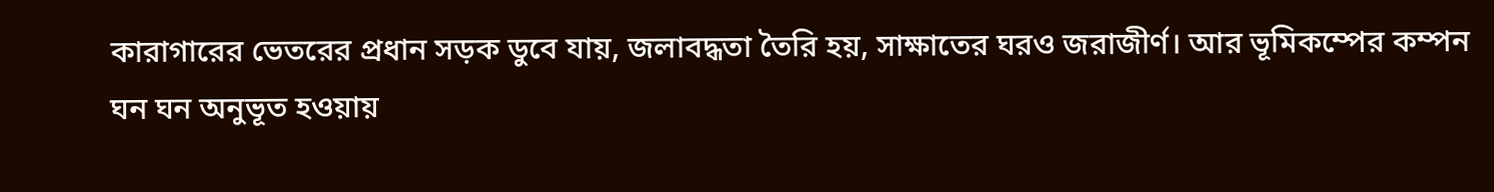কারাগারের ভেতরের প্রধান সড়ক ডুবে যায়, জলাবদ্ধতা তৈরি হয়, সাক্ষাতের ঘরও জরাজীর্ণ। আর ভূমিকম্পের কম্পন ঘন ঘন অনুভূত হওয়ায়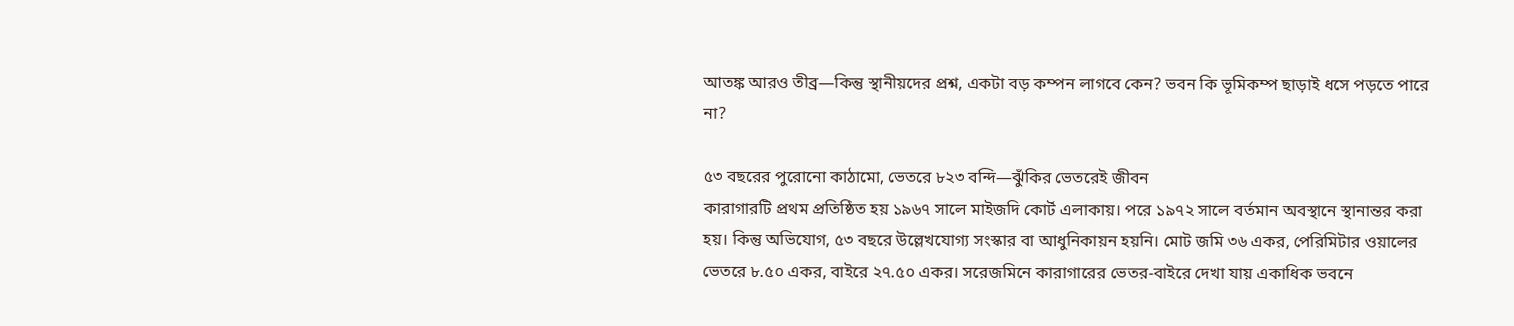আতঙ্ক আরও তীব্র—কিন্তু স্থানীয়দের প্রশ্ন, একটা বড় কম্পন লাগবে কেন? ভবন কি ভূমিকম্প ছাড়াই ধসে পড়তে পারে না?

৫৩ বছরের পুরোনো কাঠামো, ভেতরে ৮২৩ বন্দি—ঝুঁকির ভেতরেই জীবন
কারাগারটি প্রথম প্রতিষ্ঠিত হয় ১৯৬৭ সালে মাইজদি কোর্ট এলাকায়। পরে ১৯৭২ সালে বর্তমান অবস্থানে স্থানান্তর করা হয়। কিন্তু অভিযোগ, ৫৩ বছরে উল্লেখযোগ্য সংস্কার বা আধুনিকায়ন হয়নি। মোট জমি ৩৬ একর, পেরিমিটার ওয়ালের ভেতরে ৮.৫০ একর, বাইরে ২৭.৫০ একর। সরেজমিনে কারাগারের ভেতর-বাইরে দেখা যায় একাধিক ভবনে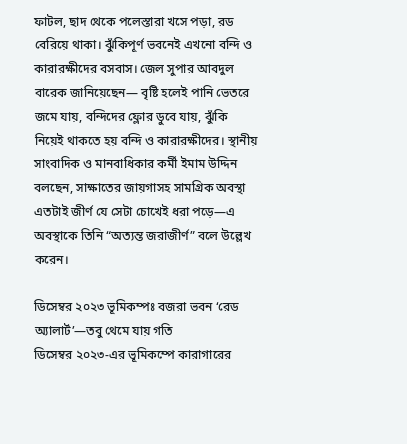ফাটল, ছাদ থেকে পলেস্তারা খসে পড়া, রড বেরিয়ে থাকা। ঝুঁকিপূর্ণ ভবনেই এখনো বন্দি ও কারারক্ষীদের বসবাস। জেল সুপার আবদুল বারেক জানিয়েছেন— বৃষ্টি হলেই পানি ভেতরে জমে যায়, বন্দিদের ফ্লোর ডুবে যায়, ঝুঁকি নিয়েই থাকতে হয় বন্দি ও কারারক্ষীদের। স্থানীয় সাংবাদিক ও মানবাধিকার কর্মী ইমাম উদ্দিন বলছেন, সাক্ষাতের জায়গাসহ সামগ্রিক অবস্থা এতটাই জীর্ণ যে সেটা চোখেই ধরা পড়ে—এ অবস্থাকে তিনি “অত্যন্ত জরাজীর্ণ” বলে উল্লেখ করেন।

ডিসেম্বর ২০২৩ ভূমিকম্পঃ বজরা ভবন ‘রেড অ্যালার্ট’—তবু থেমে যায় গতি
ডিসেম্বর ২০২৩-এর ভূমিকম্পে কারাগারের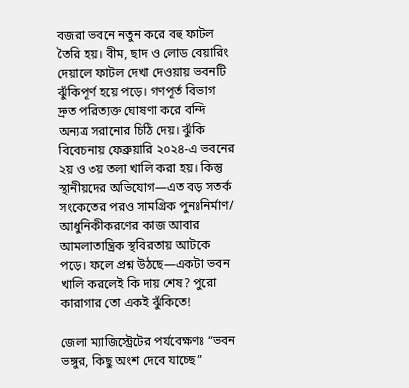বজরা ভবনে নতুন করে বহু ফাটল তৈরি হয়। বীম, ছাদ ও লোড বেয়ারিং দেয়ালে ফাটল দেখা দেওয়ায় ভবনটি ঝুঁকিপূর্ণ হয়ে পড়ে। গণপূর্ত বিভাগ দ্রুত পরিত্যক্ত ঘোষণা করে বন্দি অন্যত্র সরানোর চিঠি দেয়। ঝুঁকি বিবেচনায় ফেব্রুয়ারি ২০২৪-এ ভবনের ২য় ও ৩য় তলা খালি করা হয়। কিন্তু স্থানীয়দের অভিযোগ—এত বড় সতর্ক সংকেতের পরও সামগ্রিক পুনঃনির্মাণ/ আধুনিকীকরণের কাজ আবার আমলাতান্ত্রিক স্থবিরতায় আটকে পড়ে। ফলে প্রশ্ন উঠছে—একটা ভবন খালি করলেই কি দায় শেষ? পুরো কারাগার তো একই ঝুঁকিতে!

জেলা ম্যাজিস্ট্রেটের পর্যবেক্ষণঃ “ভবন ভঙ্গুর, কিছু অংশ দেবে যাচ্ছে”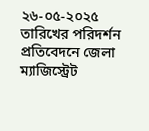২৬-০৫-২০২৫ তারিখের পরিদর্শন প্রতিবেদনে জেলা ম্যাজিস্ট্রেট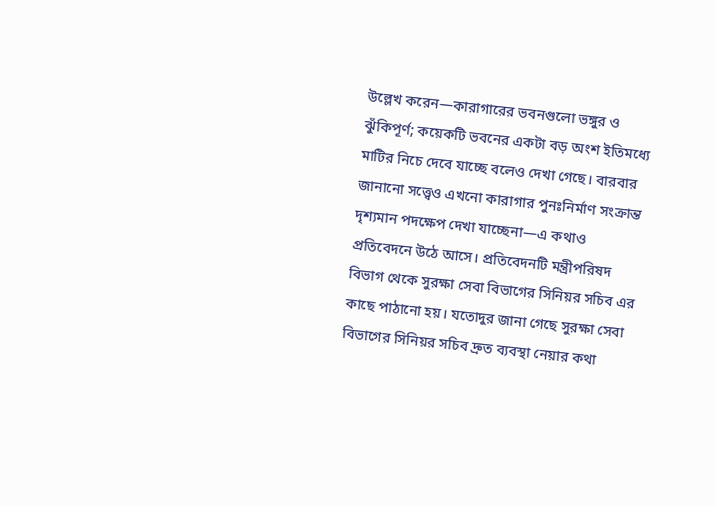উল্লেখ করেন—কারাগারের ভবনগুলো ভঙ্গুর ও ঝুঁকিপূর্ণ; কয়েকটি ভবনের একটা বড় অংশ ইতিমধ্যে মাটির নিচে দেবে যাচ্ছে বলেও দেখা গেছে। বারবার জানানো সত্ত্বেও এখনো কারাগার পুনঃনির্মাণ সংক্রান্ত দৃশ্যমান পদক্ষেপ দেখা যাচ্ছেনা—এ কথাও প্রতিবেদনে উঠে আসে। প্রতিবেদনটি মন্ত্রীপরিষদ বিভাগ থেকে সুরক্ষা সেবা বিভাগের সিনিয়র সচিব এর কাছে পাঠানো হয়। যতোদুর জানা গেছে সুরক্ষা সেবা বিভাগের সিনিয়র সচিব দ্রুত ব্যবস্থা নেয়ার কথা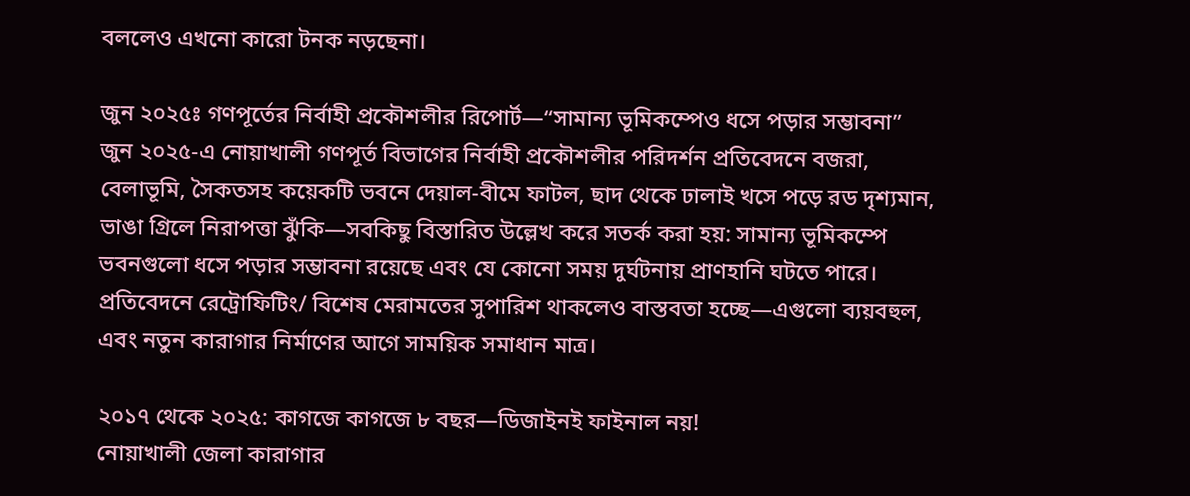বললেও এখনো কারো টনক নড়ছেনা।

জুন ২০২৫ঃ গণপূর্তের নির্বাহী প্রকৌশলীর রিপোর্ট—“সামান্য ভূমিকম্পেও ধসে পড়ার সম্ভাবনা”
জুন ২০২৫-এ নোয়াখালী গণপূর্ত বিভাগের নির্বাহী প্রকৌশলীর পরিদর্শন প্রতিবেদনে বজরা, বেলাভূমি, সৈকতসহ কয়েকটি ভবনে দেয়াল-বীমে ফাটল, ছাদ থেকে ঢালাই খসে পড়ে রড দৃশ্যমান, ভাঙা গ্রিলে নিরাপত্তা ঝুঁকি—সবকিছু বিস্তারিত উল্লেখ করে সতর্ক করা হয়: সামান্য ভূমিকম্পে ভবনগুলো ধসে পড়ার সম্ভাবনা রয়েছে এবং যে কোনো সময় দুর্ঘটনায় প্রাণহানি ঘটতে পারে। প্রতিবেদনে রেট্রোফিটিং/ বিশেষ মেরামতের সুপারিশ থাকলেও বাস্তবতা হচ্ছে—এগুলো ব্যয়বহুল, এবং নতুন কারাগার নির্মাণের আগে সাময়িক সমাধান মাত্র।

২০১৭ থেকে ২০২৫: কাগজে কাগজে ৮ বছর—ডিজাইনই ফাইনাল নয়!
নোয়াখালী জেলা কারাগার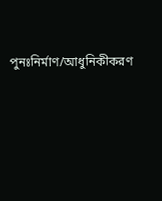পুনঃনির্মাণ/আধুনিকীকরণ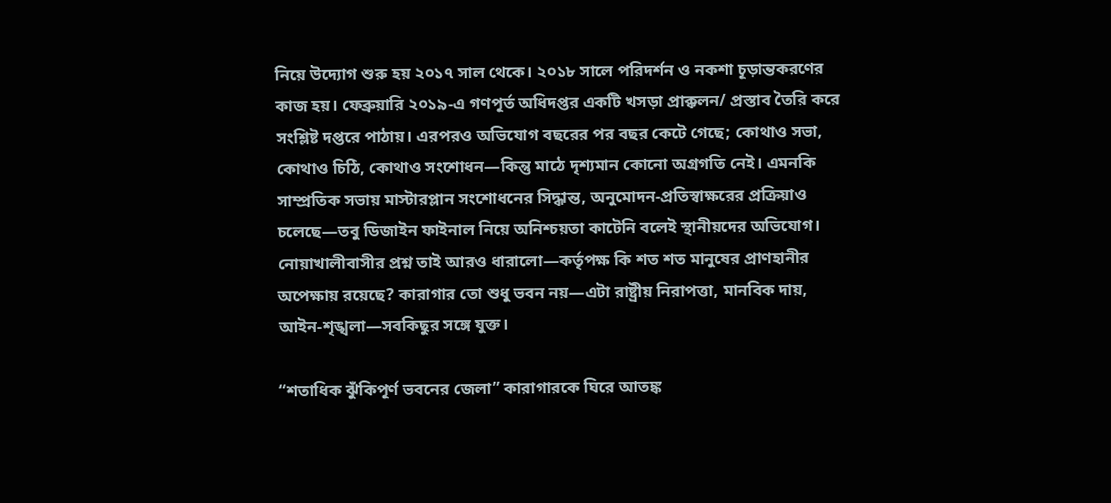নিয়ে উদ্যোগ শুরু হয় ২০১৭ সাল থেকে। ২০১৮ সালে পরিদর্শন ও নকশা চূড়ান্তকরণের কাজ হয়। ফেব্রুয়ারি ২০১৯-এ গণপূর্ত অধিদপ্তর একটি খসড়া প্রাক্কলন/ প্রস্তাব তৈরি করে সংশ্লিষ্ট দপ্তরে পাঠায়। এরপরও অভিযোগ বছরের পর বছর কেটে গেছে; কোথাও সভা, কোথাও চিঠি, কোথাও সংশোধন—কিন্তু মাঠে দৃশ্যমান কোনো অগ্রগতি নেই। এমনকি সাম্প্রতিক সভায় মাস্টারপ্লান সংশোধনের সিদ্ধান্ত, অনুমোদন-প্রতিস্বাক্ষরের প্রক্রিয়াও চলেছে—তবু ডিজাইন ফাইনাল নিয়ে অনিশ্চয়তা কাটেনি বলেই স্থানীয়দের অভিযোগ। নোয়াখালীবাসীর প্রশ্ন তাই আরও ধারালো—কর্তৃপক্ষ কি শত শত মানুষের প্রাণহানীর অপেক্ষায় রয়েছে? কারাগার তো শুধু ভবন নয়—এটা রাষ্ট্রীয় নিরাপত্তা, মানবিক দায়, আইন-শৃঙ্খলা—সবকিছুর সঙ্গে যুক্ত।

“শতাধিক ঝুঁকিপূর্ণ ভবনের জেলা” কারাগারকে ঘিরে আতঙ্ক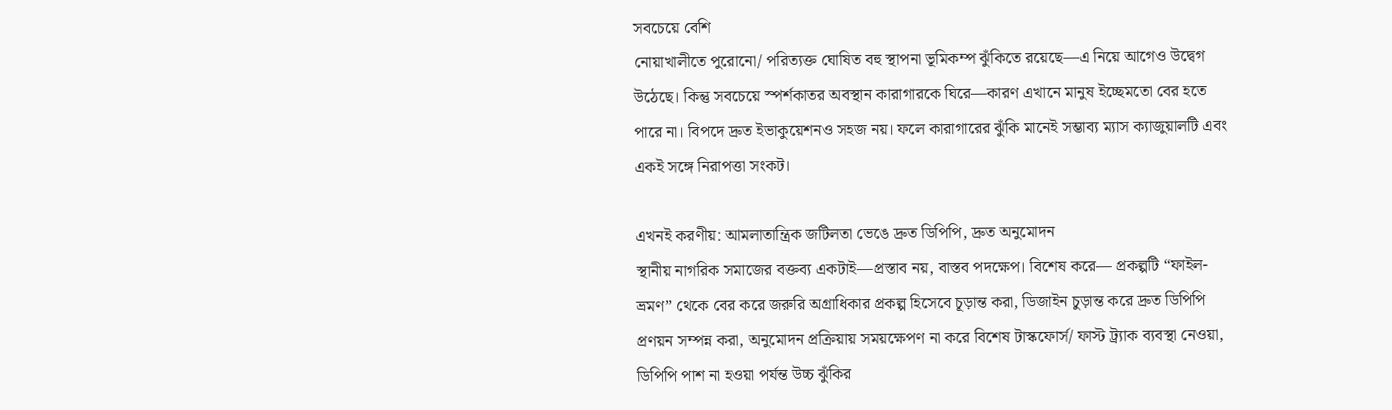সবচেয়ে বেশি
নোয়াখালীতে পুরোনো/ পরিত্যক্ত ঘোষিত বহু স্থাপনা ভূমিকম্প ঝুঁকিতে রয়েছে—এ নিয়ে আগেও উদ্বেগ উঠেছে। কিন্তু সবচেয়ে স্পর্শকাতর অবস্থান কারাগারকে ঘিরে—কারণ এখানে মানুষ ইচ্ছেমতো বের হতে পারে না। বিপদে দ্রুত ইভাকুয়েশনও সহজ নয়। ফলে কারাগারের ঝুঁকি মানেই সম্ভাব্য ম্যাস ক্যাজুয়ালটি এবং একই সঙ্গে নিরাপত্তা সংকট।

এখনই করণীয়: আমলাতান্ত্রিক জটিলতা ভেঙে দ্রুত ডিপিপি, দ্রুত অনুমোদন
স্থানীয় নাগরিক সমাজের বক্তব্য একটাই—প্রস্তাব নয়, বাস্তব পদক্ষেপ। বিশেষ করে— প্রকল্পটি “ফাইল-ভ্রমণ” থেকে বের করে জরুরি অগ্রাধিকার প্রকল্প হিসেবে চূড়ান্ত করা, ডিজাইন চুড়ান্ত করে দ্রুত ডিপিপি প্রণয়ন সম্পন্ন করা, অনুমোদন প্রক্রিয়ায় সময়ক্ষেপণ না করে বিশেষ টাস্কফোর্স/ ফাস্ট ট্র্যাক ব্যবস্থা নেওয়া, ডিপিপি পাশ না হওয়া পর্যন্ত উচ্চ ঝুঁকির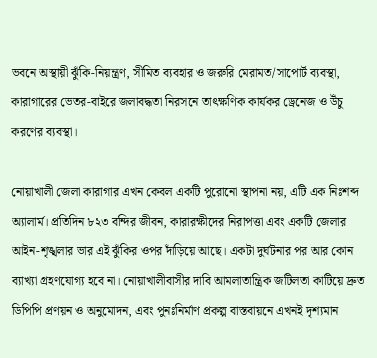ভবনে অস্থায়ী ঝুঁকি-নিয়ন্ত্রণ, সীমিত ব্যবহার ও জরুরি মেরামত/সাপোর্ট ব্যবস্থা, কারাগারের ভেতর-বাইরে জলাবদ্ধতা নিরসনে তাৎক্ষণিক কার্যকর ড্রেনেজ ও উঁচু করণের ব্যবস্থা।

নোয়াখালী জেলা কারাগার এখন কেবল একটি পুরোনো স্থাপনা নয়, এটি এক নিঃশব্দ অ্যালার্ম। প্রতিদিন ৮২৩ বন্দির জীবন, কারারক্ষীদের নিরাপত্তা এবং একটি জেলার আইন-শৃঙ্খলার ভার এই ঝুঁকির ওপর দাঁড়িয়ে আছে। একটা দুর্ঘটনার পর আর কোন ব্যাখ্যা গ্রহণযোগ্য হবে না। নোয়াখালীবাসীর দাবি আমলাতান্ত্রিক জটিলতা কাটিয়ে দ্রুত ডিপিপি প্রণয়ন ও অনুমোদন, এবং পুনঃনির্মাণ প্রকল্প বাস্তবায়নে এখনই দৃশ্যমান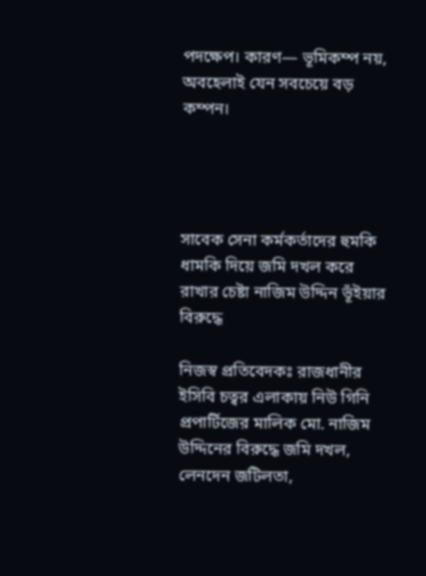পদক্ষেপ। কারণ— ভূমিকম্প নয়, অবহেলাই যেন সবচেয়ে বড় কম্পন।




সাবেক সেনা কর্মকর্তাদের হুমকি ধামকি দিয়ে জমি দখল করে রাখার চেষ্টা নাজিম উদ্দিন ভূঁইয়ার বিরুদ্ধে

নিজস্ব প্রতিবেদকঃ রাজধানীর ইসিবি চত্বর এলাকায় নিউ গিনি প্রপার্টিজের মালিক মো. নাজিম উদ্দিনের বিরুদ্ধে জমি দখল, লেনদেন জটিলতা,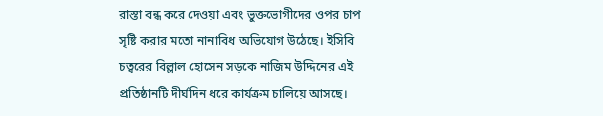রাস্তা বন্ধ করে দেওয়া এবং ভুক্তভোগীদের ওপর চাপ সৃষ্টি করার মতো নানাবিধ অভিযোগ উঠেছে। ইসিবি চত্বরের বিল্লাল হোসেন সড়কে নাজিম উদ্দিনের এই প্রতিষ্ঠানটি দীর্ঘদিন ধরে কার্যক্রম চালিয়ে আসছে।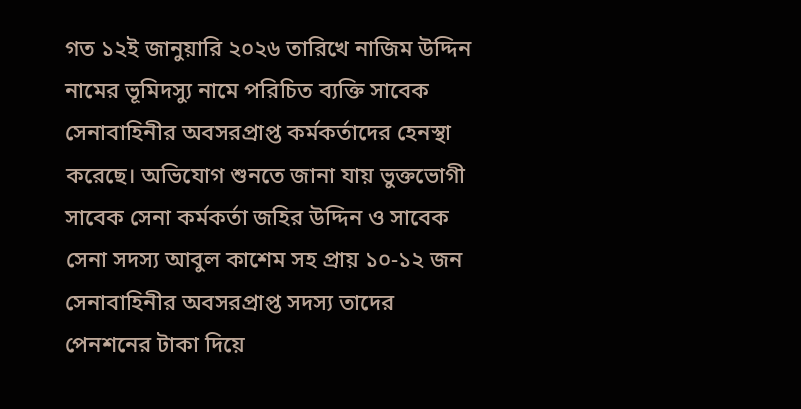গত ১২ই জানুয়ারি ২০২৬ তারিখে নাজিম উদ্দিন নামের ভূমিদস্যু নামে পরিচিত ব্যক্তি সাবেক সেনাবাহিনীর অবসরপ্রাপ্ত কর্মকর্তাদের হেনস্থা করেছে। অভিযোগ শুনতে জানা যায় ভুক্তভোগী সাবেক সেনা কর্মকর্তা জহির উদ্দিন ও সাবেক সেনা সদস্য আবুল কাশেম সহ প্রায় ১০-১২ জন সেনাবাহিনীর অবসরপ্রাপ্ত সদস্য তাদের পেনশনের টাকা দিয়ে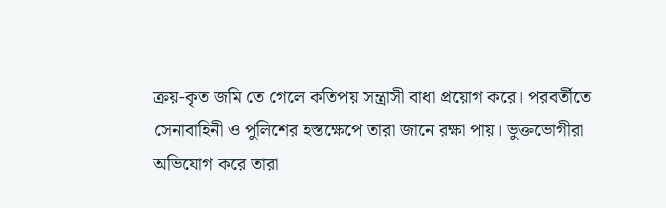ক্রয়-কৃত জমি তে গেলে কতিপয় সন্ত্রাসী বাধা প্রয়োগ করে। পরবর্তীতে সেনাবাহিনী ও পুলিশের হস্তক্ষেপে তারা জানে রক্ষা পায়। ভুক্তভোগীরা অভিযোগ করে তারা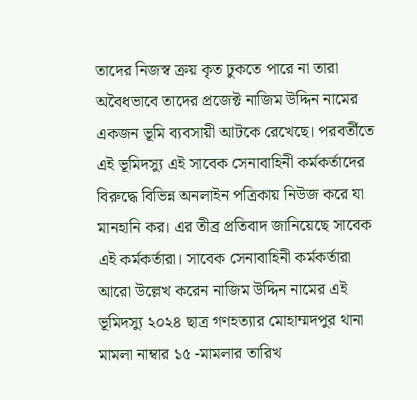তাদের নিজস্ব ক্রয় কৃত ঢুকতে পারে না তারা অবৈধভাবে তাদের প্রজেক্ট নাজিম উদ্দিন নামের একজন ভূমি ব্যবসায়ী আটকে রেখেছে। পরবর্তীতে এই ভূমিদস্যু এই সাবেক সেনাবাহিনী কর্মকর্তাদের বিরুদ্ধে বিভিন্ন অনলাইন পত্রিকায় নিউজ করে যা মানহানি কর। এর তীব্র প্রতিবাদ জানিয়েছে সাবেক এই কর্মকর্তারা। সাবেক সেনাবাহিনী কর্মকর্তারা আরো উল্লেখ করেন নাজিম উদ্দিন নামের এই ভূমিদস্যু ২০২৪ ছাত্র গণহত্যার মোহাম্মদপুর থানা মামলা নাম্বার ১৫ -মামলার তারিখ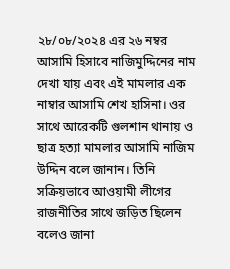২৮/০৮/২০২৪ এর ২৬ নম্বর আসামি হিসাবে নাজিমুদ্দিনের নাম দেখা যায় এবং এই মামলার এক নাম্বার আসামি শেখ হাসিনা। ওর সাথে আরেকটি গুলশান থানায় ও ছাত্র হত্যা মামলার আসামি নাজিম উদ্দিন বলে জানান। তিনি সক্রিয়ভাবে আওয়ামী লীগের রাজনীতির সাথে জড়িত ছিলেন বলেও জানা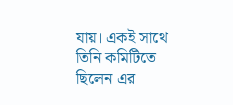যায়। একই সাথে তিনি কমিটিতে ছিলেন এর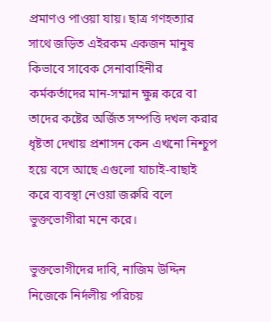প্রমাণও পাওয়া যায়। ছাত্র গণহত্যার সাথে জড়িত এইরকম একজন মানুষ কিভাবে সাবেক সেনাবাহিনীর কর্মকর্তাদের মান-সম্মান ক্ষুন্ন করে বা তাদের কষ্টের অর্জিত সম্পত্তি দখল করার ধৃষ্টতা দেখায় প্রশাসন কেন এখনো নিশ্চুপ হয়ে বসে আছে এগুলো যাচাই-বাছাই করে ব্যবস্থা নেওয়া জরুরি বলে ভুক্তভোগীরা মনে করে।

ভুক্তভোগীদের দাবি, নাজিম উদ্দিন নিজেকে নির্দলীয় পরিচয়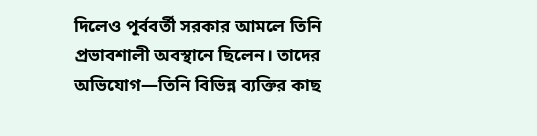দিলেও পূর্ববর্তী সরকার আমলে তিনি প্রভাবশালী অবস্থানে ছিলেন। তাদের অভিযোগ—তিনি বিভিন্ন ব্যক্তির কাছ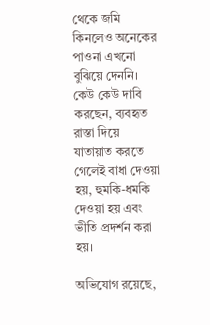থেকে জমি কিনলেও অনেকের পাওনা এখনো বুঝিয়ে দেননি। কেউ কেউ দাবি করছেন, ব্যবহৃত রাস্তা দিয়ে যাতায়াত করতে গেলেই বাধা দেওয়া হয়, হুমকি-ধমকি দেওয়া হয় এবং ভীতি প্রদর্শন করা হয়।

অভিযোগ রয়েছে,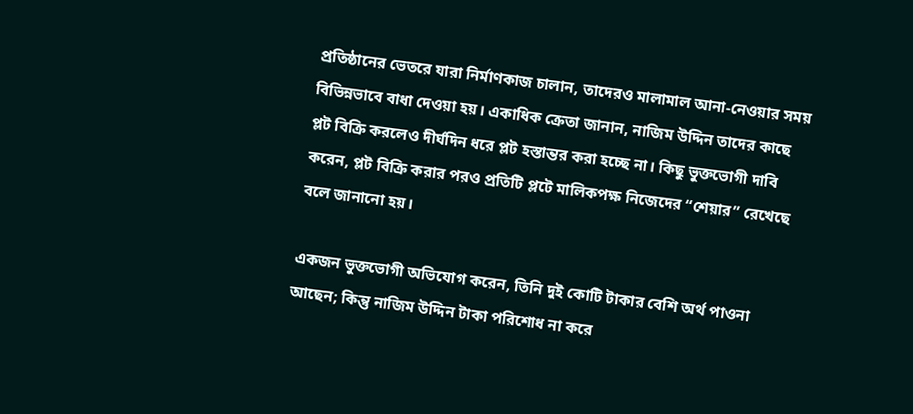প্রতিষ্ঠানের ভেতরে যারা নির্মাণকাজ চালান, তাদেরও মালামাল আনা-নেওয়ার সময় বিভিন্নভাবে বাধা দেওয়া হয়। একাধিক ক্রেতা জানান, নাজিম উদ্দিন তাদের কাছে প্লট বিক্রি করলেও দীর্ঘদিন ধরে প্লট হস্তান্তর করা হচ্ছে না। কিছু ভুক্তভোগী দাবি করেন, প্লট বিক্রি করার পরও প্রতিটি প্লটে মালিকপক্ষ নিজেদের “শেয়ার” রেখেছে বলে জানানো হয়।

একজন ভুক্তভোগী অভিযোগ করেন, তিনি দুই কোটি টাকার বেশি অর্থ পাওনা আছেন; কিন্তু নাজিম উদ্দিন টাকা পরিশোধ না করে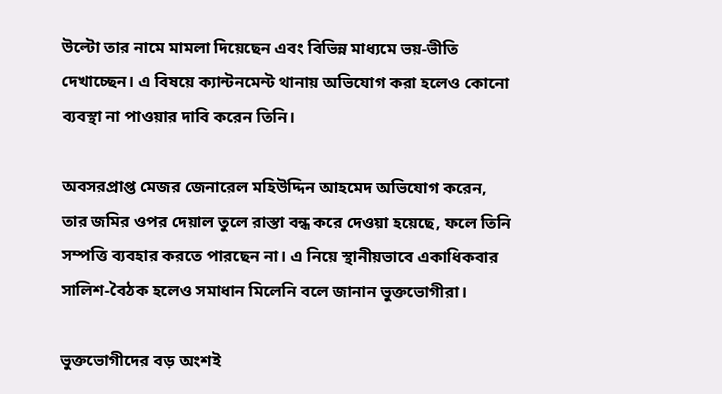উল্টো তার নামে মামলা দিয়েছেন এবং বিভিন্ন মাধ্যমে ভয়-ভীতি দেখাচ্ছেন। এ বিষয়ে ক্যান্টনমেন্ট থানায় অভিযোগ করা হলেও কোনো ব্যবস্থা না পাওয়ার দাবি করেন তিনি।

অবসরপ্রাপ্ত মেজর জেনারেল মহিউদ্দিন আহমেদ অভিযোগ করেন, তার জমির ওপর দেয়াল তুলে রাস্তা বন্ধ করে দেওয়া হয়েছে, ফলে তিনি সম্পত্তি ব্যবহার করতে পারছেন না। এ নিয়ে স্থানীয়ভাবে একাধিকবার সালিশ-বৈঠক হলেও সমাধান মিলেনি বলে জানান ভুক্তভোগীরা।

ভুক্তভোগীদের বড় অংশই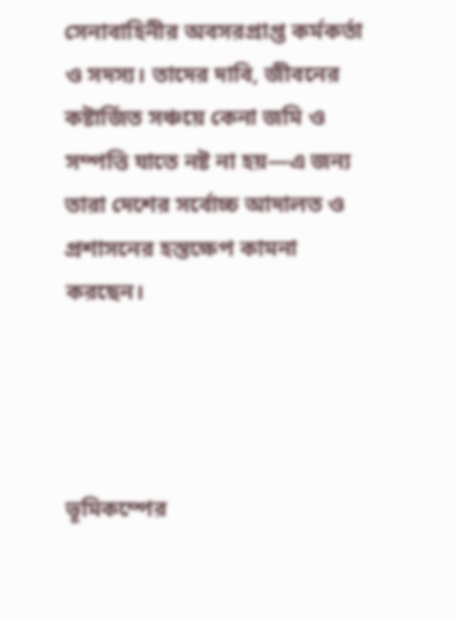সেনাবাহিনীর অবসরপ্রাপ্ত কর্মকর্তা ও সদস্য। তাদের দাবি, জীবনের কষ্টার্জিত সঞ্চয়ে কেনা জমি ও সম্পত্তি যাতে নষ্ট না হয়—এ জন্য তারা দেশের সর্বোচ্চ আদালত ও প্রশাসনের হস্তক্ষেপ কামনা করছেন।




ভূমিকম্পের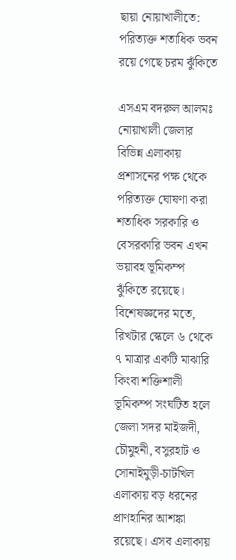ছায়া নোয়াখালীতে: পরিত্যক্ত শতাধিক ভবন রয়ে গেছে চরম ঝুঁকিতে

এসএম বদরুল আলমঃ নোয়াখালী জেলার বিভিন্ন এলাকায় প্রশাসনের পক্ষ থেকে পরিত্যক্ত ঘোষণা করা শতাধিক সরকারি ও বেসরকারি ভবন এখন ভয়াবহ ভূমিকম্প ঝুঁকিতে রয়েছে। বিশেষজ্ঞদের মতে, রিখটার স্কেলে ৬ থেকে ৭ মাত্রার একটি মাঝারি কিংবা শক্তিশালী ভূমিকম্প সংঘটিত হলে জেলা সদর মাইজদী, চৌমুহনী, বসুরহাট ও সোনাইমুড়ী-চাটখিল এলাকায় বড় ধরনের প্রাণহানির আশঙ্কা রয়েছে। এসব এলাকায়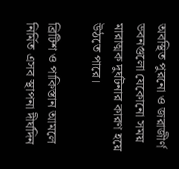অবস্থিত পুরনো ও জরাজীর্ণ ভবনগুলো যেকোনো সময় মারাত্মক দুর্ঘটনার কারণ হয়ে উঠতে পারে।

ব্রিটিশ ও পাকিস্তান আমলে নির্মিত এসব স্থাপনা দীর্ঘদিন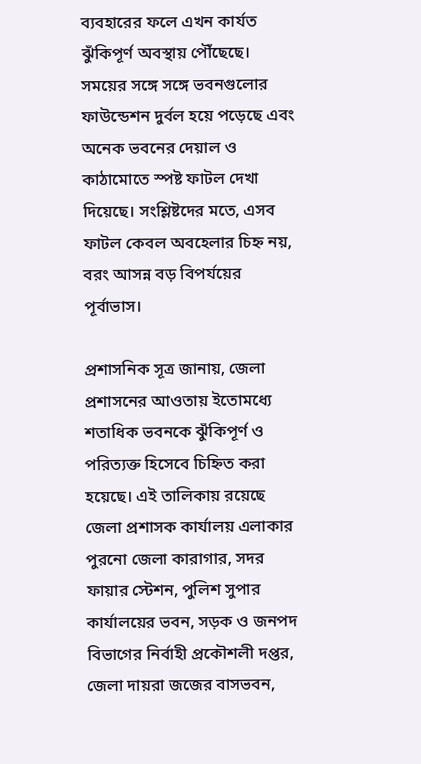ব্যবহারের ফলে এখন কার্যত ঝুঁকিপূর্ণ অবস্থায় পৌঁছেছে। সময়ের সঙ্গে সঙ্গে ভবনগুলোর ফাউন্ডেশন দুর্বল হয়ে পড়েছে এবং অনেক ভবনের দেয়াল ও কাঠামোতে স্পষ্ট ফাটল দেখা দিয়েছে। সংশ্লিষ্টদের মতে, এসব ফাটল কেবল অবহেলার চিহ্ন নয়, বরং আসন্ন বড় বিপর্যয়ের পূর্বাভাস।

প্রশাসনিক সূত্র জানায়, জেলা প্রশাসনের আওতায় ইতোমধ্যে শতাধিক ভবনকে ঝুঁকিপূর্ণ ও পরিত্যক্ত হিসেবে চিহ্নিত করা হয়েছে। এই তালিকায় রয়েছে জেলা প্রশাসক কার্যালয় এলাকার পুরনো জেলা কারাগার, সদর ফায়ার স্টেশন, পুলিশ সুপার কার্যালয়ের ভবন, সড়ক ও জনপদ বিভাগের নির্বাহী প্রকৌশলী দপ্তর, জেলা দায়রা জজের বাসভবন,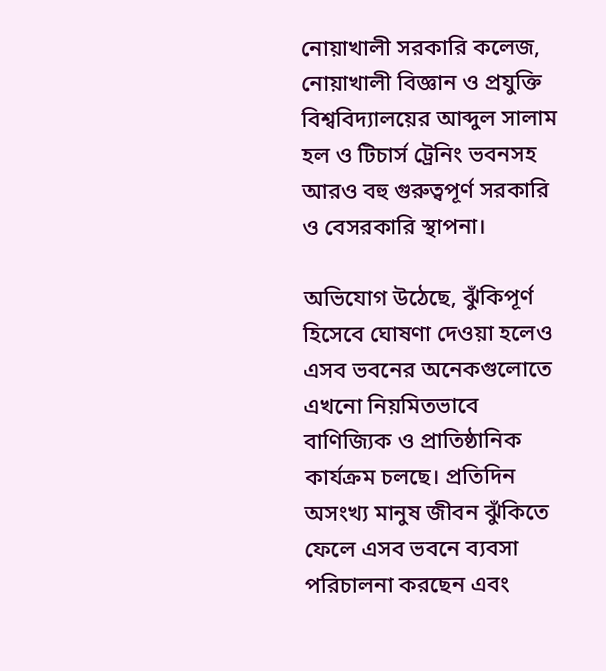নোয়াখালী সরকারি কলেজ, নোয়াখালী বিজ্ঞান ও প্রযুক্তি বিশ্ববিদ্যালয়ের আব্দুল সালাম হল ও টিচার্স ট্রেনিং ভবনসহ আরও বহু গুরুত্বপূর্ণ সরকারি ও বেসরকারি স্থাপনা।

অভিযোগ উঠেছে, ঝুঁকিপূর্ণ হিসেবে ঘোষণা দেওয়া হলেও এসব ভবনের অনেকগুলোতে এখনো নিয়মিতভাবে বাণিজ্যিক ও প্রাতিষ্ঠানিক কার্যক্রম চলছে। প্রতিদিন অসংখ্য মানুষ জীবন ঝুঁকিতে ফেলে এসব ভবনে ব্যবসা পরিচালনা করছেন এবং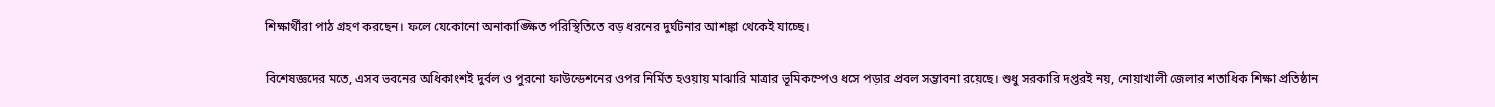শিক্ষার্থীরা পাঠ গ্রহণ করছেন। ফলে যেকোনো অনাকাঙ্ক্ষিত পরিস্থিতিতে বড় ধরনের দুর্ঘটনার আশঙ্কা থেকেই যাচ্ছে।

বিশেষজ্ঞদের মতে, এসব ভবনের অধিকাংশই দুর্বল ও পুরনো ফাউন্ডেশনের ওপর নির্মিত হওয়ায় মাঝারি মাত্রার ভূমিকম্পেও ধসে পড়ার প্রবল সম্ভাবনা রয়েছে। শুধু সরকারি দপ্তরই নয়, নোয়াখালী জেলার শতাধিক শিক্ষা প্রতিষ্ঠান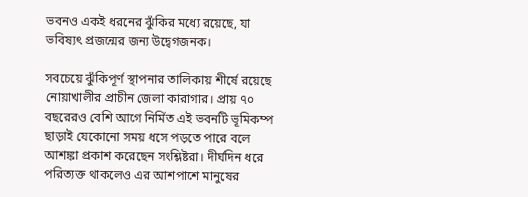ভবনও একই ধরনের ঝুঁকির মধ্যে রয়েছে, যা ভবিষ্যৎ প্রজন্মের জন্য উদ্বেগজনক।

সবচেয়ে ঝুঁকিপূর্ণ স্থাপনার তালিকায় শীর্ষে রয়েছে নোয়াখালীর প্রাচীন জেলা কারাগার। প্রায় ৭০ বছরেরও বেশি আগে নির্মিত এই ভবনটি ভূমিকম্প ছাড়াই যেকোনো সময় ধসে পড়তে পারে বলে আশঙ্কা প্রকাশ করেছেন সংশ্লিষ্টরা। দীর্ঘদিন ধরে পরিত্যক্ত থাকলেও এর আশপাশে মানুষের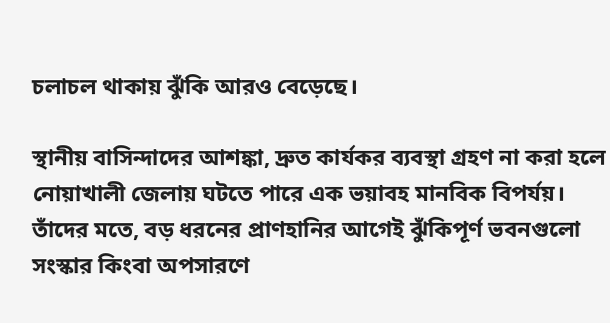চলাচল থাকায় ঝুঁকি আরও বেড়েছে।

স্থানীয় বাসিন্দাদের আশঙ্কা, দ্রুত কার্যকর ব্যবস্থা গ্রহণ না করা হলে নোয়াখালী জেলায় ঘটতে পারে এক ভয়াবহ মানবিক বিপর্যয়। তাঁদের মতে, বড় ধরনের প্রাণহানির আগেই ঝুঁকিপূর্ণ ভবনগুলো সংস্কার কিংবা অপসারণে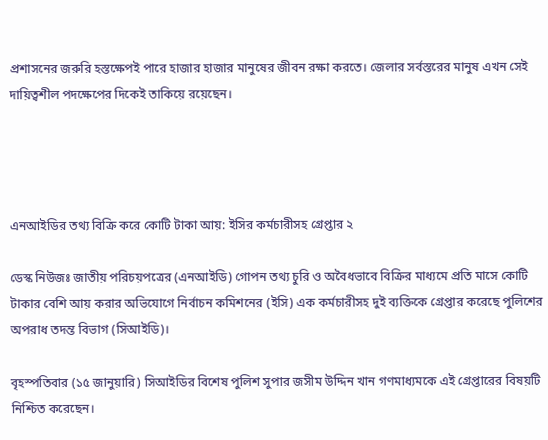প্রশাসনের জরুরি হস্তক্ষেপই পারে হাজার হাজার মানুষের জীবন রক্ষা করতে। জেলার সর্বস্তরের মানুষ এখন সেই দায়িত্বশীল পদক্ষেপের দিকেই তাকিয়ে রয়েছেন।




এনআইডির তথ্য বিক্রি করে কোটি টাকা আয়: ইসির কর্মচারীসহ গ্রেপ্তার ২

ডেস্ক নিউজঃ জাতীয় পরিচয়পত্রের (এনআইডি) গোপন তথ্য চুরি ও অবৈধভাবে বিক্রির মাধ্যমে প্রতি মাসে কোটি টাকার বেশি আয় করার অভিযোগে নির্বাচন কমিশনের (ইসি) এক কর্মচারীসহ দুই ব্যক্তিকে গ্রেপ্তার করেছে পুলিশের অপরাধ তদন্ত বিভাগ (সিআইডি)।

বৃহস্পতিবার (১৫ জানুয়ারি) সিআইডির বিশেষ পুলিশ সুপার জসীম উদ্দিন খান গণমাধ্যমকে এই গ্রেপ্তারের বিষয়টি নিশ্চিত করেছেন।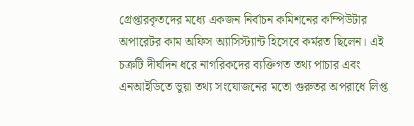গ্রেপ্তারকৃতদের মধ্যে একজন নির্বাচন কমিশনের কম্পিউটার অপারেটর কাম অফিস অ্যাসিস্ট্যান্ট হিসেবে কর্মরত ছিলেন। এই চক্রটি দীর্ঘদিন ধরে নাগরিকদের ব্যক্তিগত তথ্য পাচার এবং এনআইডিতে ভুয়া তথ্য সংযোজনের মতো গুরুতর অপরাধে লিপ্ত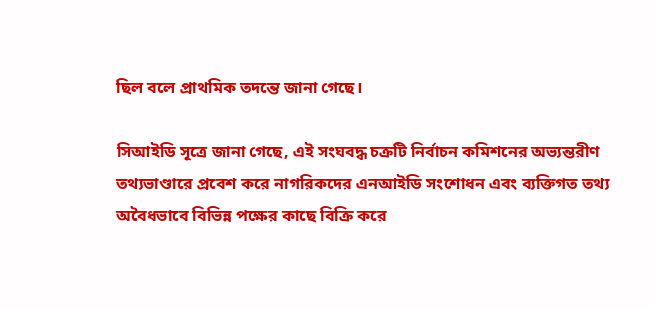ছিল বলে প্রাথমিক তদন্তে জানা গেছে।

সিআইডি সূত্রে জানা গেছে, এই সংঘবদ্ধ চক্রটি নির্বাচন কমিশনের অভ্যন্তরীণ তথ্যভাণ্ডারে প্রবেশ করে নাগরিকদের এনআইডি সংশোধন এবং ব্যক্তিগত তথ্য অবৈধভাবে বিভিন্ন পক্ষের কাছে বিক্রি করে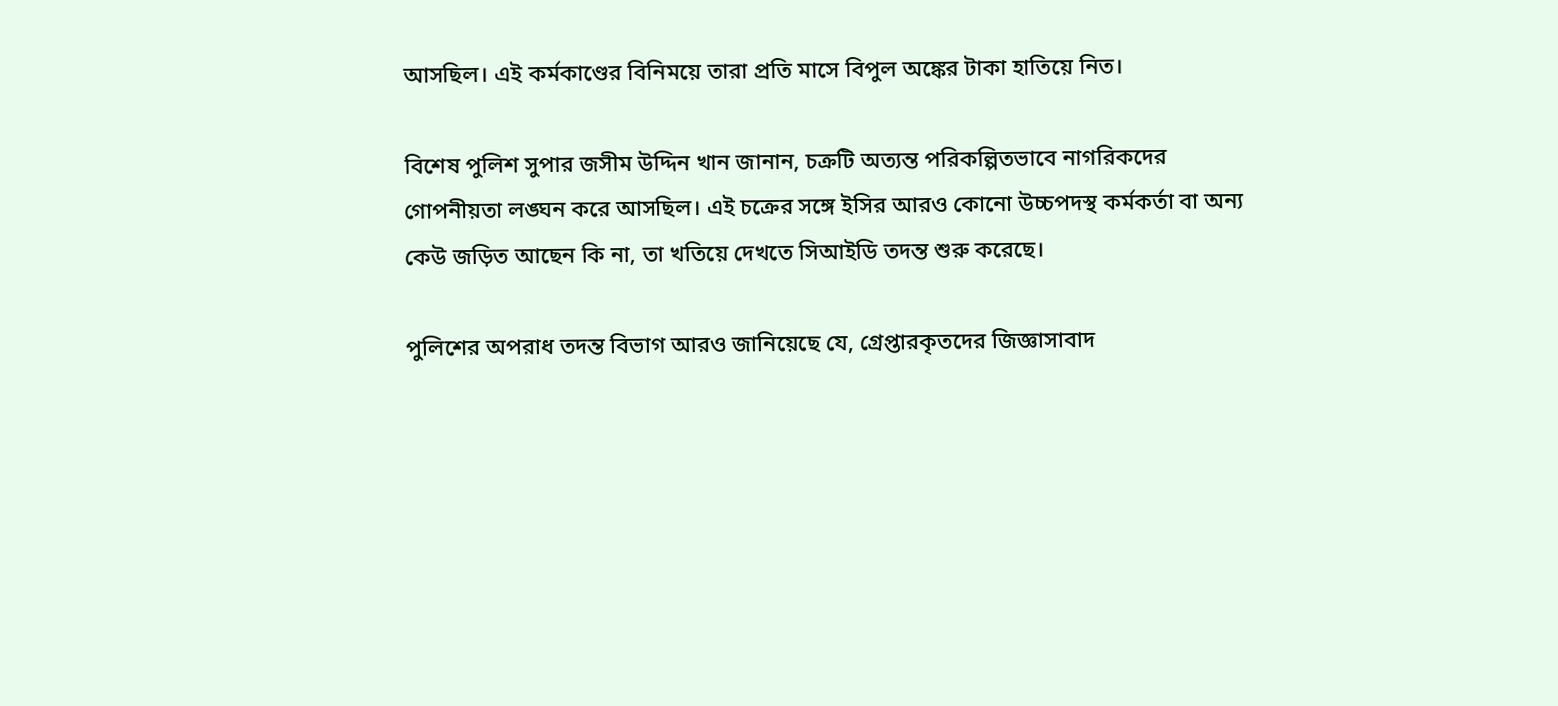আসছিল। এই কর্মকাণ্ডের বিনিময়ে তারা প্রতি মাসে বিপুল অঙ্কের টাকা হাতিয়ে নিত।

বিশেষ পুলিশ সুপার জসীম উদ্দিন খান জানান, চক্রটি অত্যন্ত পরিকল্পিতভাবে নাগরিকদের গোপনীয়তা লঙ্ঘন করে আসছিল। এই চক্রের সঙ্গে ইসির আরও কোনো উচ্চপদস্থ কর্মকর্তা বা অন্য কেউ জড়িত আছেন কি না, তা খতিয়ে দেখতে সিআইডি তদন্ত শুরু করেছে।

পুলিশের অপরাধ তদন্ত বিভাগ আরও জানিয়েছে যে, গ্রেপ্তারকৃতদের জিজ্ঞাসাবাদ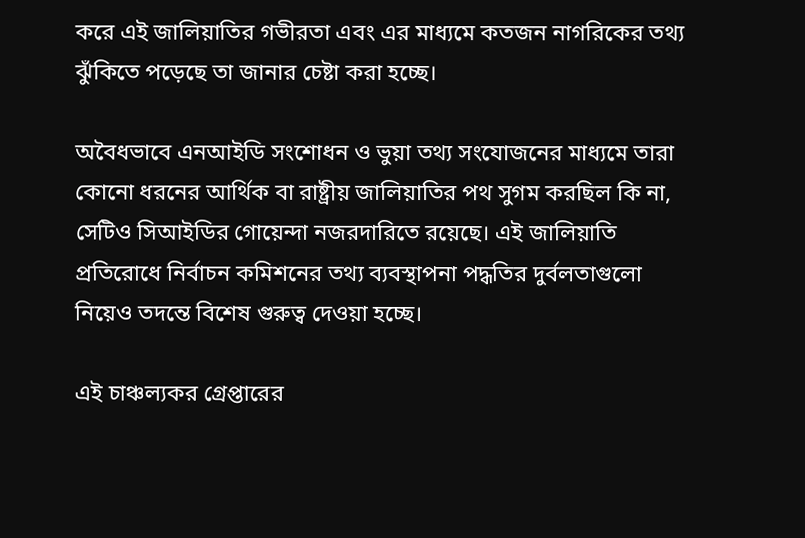করে এই জালিয়াতির গভীরতা এবং এর মাধ্যমে কতজন নাগরিকের তথ্য ঝুঁকিতে পড়েছে তা জানার চেষ্টা করা হচ্ছে।

অবৈধভাবে এনআইডি সংশোধন ও ভুয়া তথ্য সংযোজনের মাধ্যমে তারা কোনো ধরনের আর্থিক বা রাষ্ট্রীয় জালিয়াতির পথ সুগম করছিল কি না, সেটিও সিআইডির গোয়েন্দা নজরদারিতে রয়েছে। এই জালিয়াতি প্রতিরোধে নির্বাচন কমিশনের তথ্য ব্যবস্থাপনা পদ্ধতির দুর্বলতাগুলো নিয়েও তদন্তে বিশেষ গুরুত্ব দেওয়া হচ্ছে।

এই চাঞ্চল্যকর গ্রেপ্তারের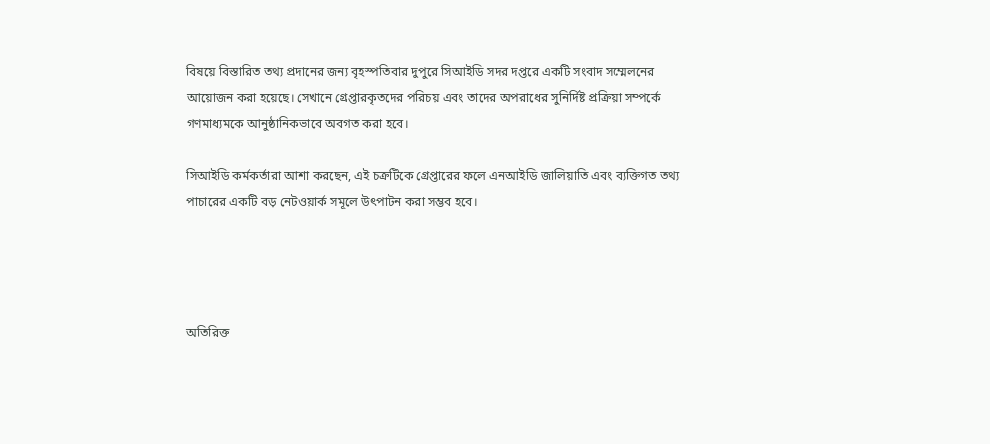বিষয়ে বিস্তারিত তথ্য প্রদানের জন্য বৃহস্পতিবার দুপুরে সিআইডি সদর দপ্তরে একটি সংবাদ সম্মেলনের আয়োজন করা হয়েছে। সেখানে গ্রেপ্তারকৃতদের পরিচয় এবং তাদের অপরাধের সুনির্দিষ্ট প্রক্রিয়া সম্পর্কে গণমাধ্যমকে আনুষ্ঠানিকভাবে অবগত করা হবে।

সিআইডি কর্মকর্তারা আশা করছেন, এই চক্রটিকে গ্রেপ্তারের ফলে এনআইডি জালিয়াতি এবং ব্যক্তিগত তথ্য পাচারের একটি বড় নেটওয়ার্ক সমূলে উৎপাটন করা সম্ভব হবে।




অতিরিক্ত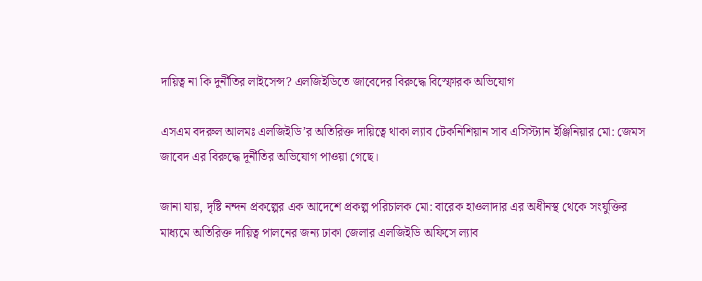দায়িত্ব না কি দুর্নীতির লাইসেন্স? এলজিইডিতে জাবেদের বিরুদ্ধে বিস্ফোরক অভিযোগ

এসএম বদরুল আলমঃ এলজিইডি’র অতিরিক্ত দায়িত্বে থাকা ল্যাব টেকনিশিয়ান সাব এসিস্ট্যান ইঞ্জিনিয়ার মো: জেমস জাবেদ এর বিরুদ্ধে দূর্নীতির অভিযোগ পাওয়া গেছে।

জানা যায়, দৃষ্টি নন্দন প্রকল্পের এক আদেশে প্রকল্প পরিচালক মো: বারেক হাওলাদার এর অধীনস্থ থেকে সংযুক্তির মাধ্যমে অতিরিক্ত দায়িত্ব পালনের জন্য ঢাকা জেলার এলজিইডি অফিসে ল্যাব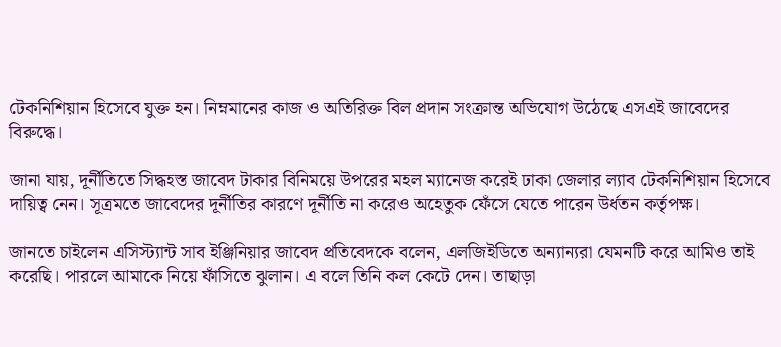টেকনিশিয়ান হিসেবে যুক্ত হন। নিম্নমানের কাজ ও অতিরিক্ত বিল প্রদান সংক্রান্ত অভিযোগ উঠেছে এসএই জাবেদের বিরুদ্ধে।

জানা যায়, দূর্নীতিতে সিদ্ধহস্ত জাবেদ টাকার বিনিময়ে উপরের মহল ম্যানেজ করেই ঢাকা জেলার ল্যাব টেকনিশিয়ান হিসেবে দায়িত্ব নেন। সূত্রমতে জাবেদের দূর্নীতির কারণে দূর্নীতি না করেও অহেতুক ফেঁসে যেতে পারেন উর্ধতন কর্তৃপক্ষ।

জানতে চাইলেন এসিস্ট্যান্ট সাব ইঞ্জিনিয়ার জাবেদ প্রতিবেদকে বলেন, এলজিইডিতে অন্যান্যরা যেমনটি করে আমিও তাই করেছি। পারলে আমাকে নিয়ে ফাঁসিতে ঝুলান। এ বলে তিনি কল কেটে দেন। তাছাড়া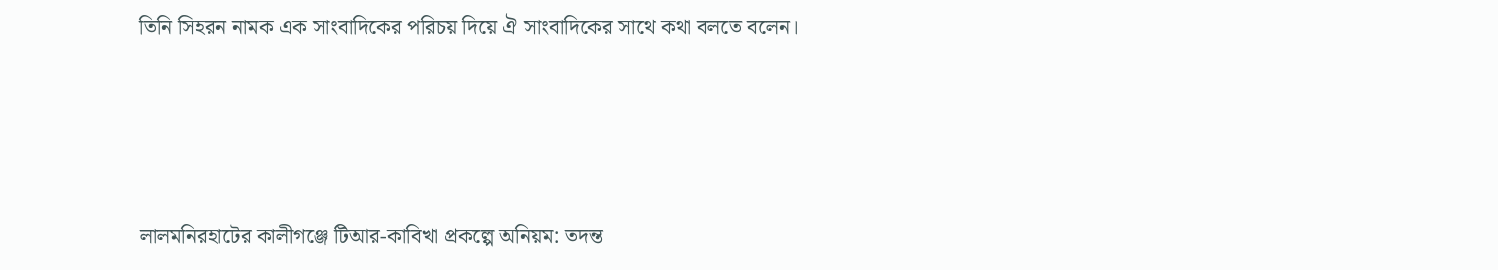তিনি সিহরন নামক এক সাংবাদিকের পরিচয় দিয়ে ঐ সাংবাদিকের সাথে কথা বলতে বলেন।




লালমনিরহাটের কালীগঞ্জে টিআর-কাবিখা প্রকল্পে অনিয়ম: তদন্ত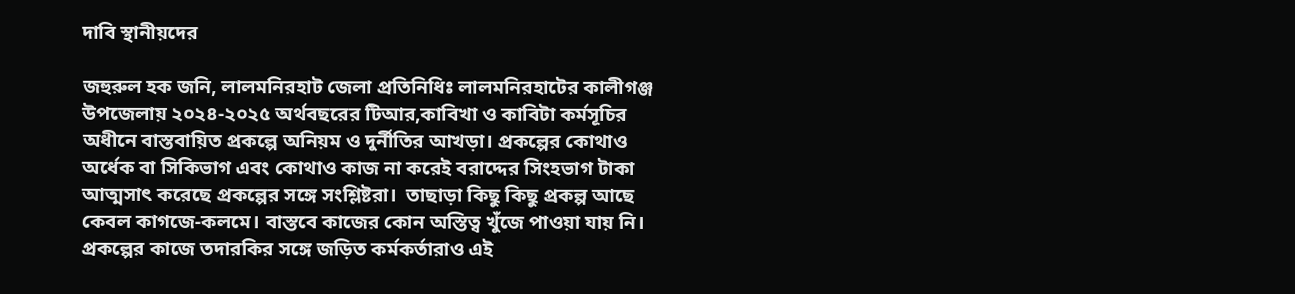দাবি স্থানীয়দের

জহুরুল হক জনি, লালমনিরহাট জেলা প্রতিনিধিঃ লালমনিরহাটের কালীগঞ্জ উপজেলায় ২০২৪-২০২৫ অর্থবছরের টিআর,কাবিখা ও কাবিটা কর্মসূচির অধীনে বাস্তবায়িত প্রকল্পে অনিয়ম ও দুর্নীতির আখড়া। প্রকল্পের কোথাও অর্ধেক বা সিকিভাগ এবং কোথাও কাজ না করেই বরাদ্দের সিংহভাগ টাকা আত্মসাৎ করেছে প্রকল্পের সঙ্গে সংশ্লিষ্টরা।  তাছাড়া কিছু কিছু প্রকল্প আছে কেবল কাগজে-কলমে। বাস্তবে কাজের কোন অস্তিত্ব খুঁজে পাওয়া যায় নি। প্রকল্পের কাজে তদারকির সঙ্গে জড়িত কর্মকর্তারাও এই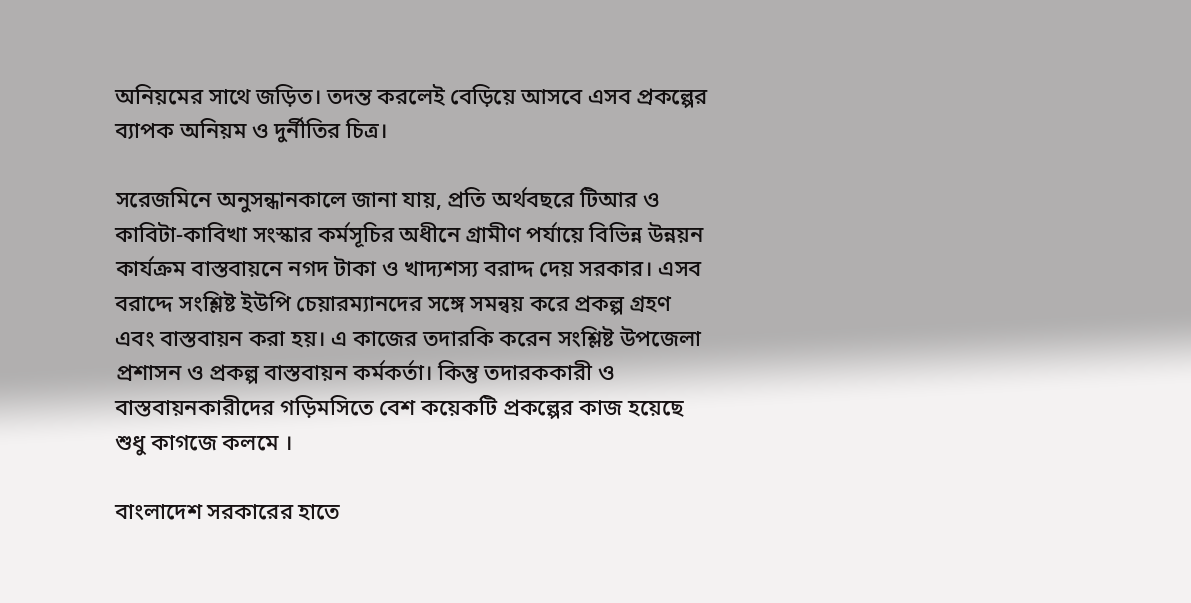অনিয়মের সাথে জড়িত। তদন্ত করলেই বেড়িয়ে আসবে এসব প্রকল্পের ব্যাপক অনিয়ম ও দুর্নীতির চিত্র।

সরেজমিনে অনুসন্ধানকালে জানা যায়, প্রতি অর্থবছরে টিআর ও কাবিটা-কাবিখা সংস্কার কর্মসূচির অধীনে গ্রামীণ পর্যায়ে বিভিন্ন উন্নয়ন কার্যক্রম বাস্তবায়নে নগদ টাকা ও খাদ্যশস্য বরাদ্দ দেয় সরকার। এসব বরাদ্দে সংশ্লিষ্ট ইউপি চেয়ারম্যানদের সঙ্গে সমন্বয় করে প্রকল্প গ্রহণ এবং বাস্তবায়ন করা হয়। এ কাজের তদারকি করেন সংশ্লিষ্ট উপজেলা প্রশাসন ও প্রকল্প বাস্তবায়ন কর্মকর্তা। কিন্তু তদারককারী ও বাস্তবায়নকারীদের গড়িমসিতে বেশ কয়েকটি প্রকল্পের কাজ হয়েছে শুধু কাগজে কলমে ।

বাংলাদেশ সরকারের হাতে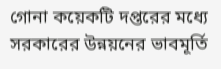গোনা কয়েকটি দপ্তরের মধ্যে সরকারের উন্নয়নের ভাবমূর্তি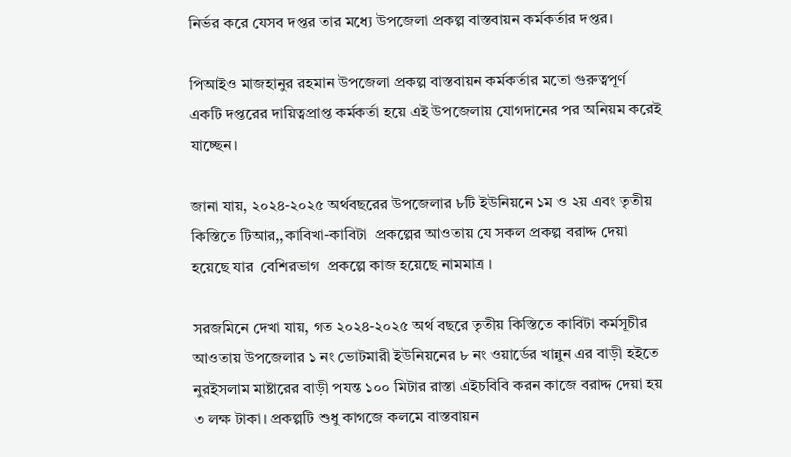নির্ভর করে যেসব দপ্তর তার মধ্যে উপজেলা প্রকল্প বাস্তবায়ন কর্মকর্তার দপ্তর।

পিআইও মাজহানুর রহমান উপজেলা প্রকল্প বাস্তবায়ন কর্মকর্তার মতো গুরুত্বপূর্ণ  একটি দপ্তরের দায়িত্বপ্রাপ্ত কর্মকর্তা হয়ে এই উপজেলায় যোগদানের পর অনিয়ম করেই যাচ্ছেন।

জানা যায়, ২০২৪-২০২৫ অর্থবছরের উপজেলার ৮টি ইউনিয়নে ১ম ও ২য় এবং তৃতীয় কিস্তিতে টিআর,,কাবিখা-কাবিটা  প্রকল্পের আওতায় যে সকল প্রকল্প বরাদ্দ দেয়া হয়েছে যার  বেশিরভাগ  প্রকল্পে কাজ হয়েছে নামমাত্র ।

সরজমিনে দেখা যায়, গত ২০২৪-২০২৫ অর্থ বছরে তৃতীয় কিস্তিতে কাবিটা কর্মসূচীর আওতায় উপজেলার ১ নং ভোটমারী ইউনিয়নের ৮ নং ওয়ার্ডের খান্নুন এর বাড়ী হইতে নুরইসলাম মাষ্টারের বাড়ী পযন্ত ১০০ মিটার রাস্তা এইচবিবি করন কাজে বরাদ্দ দেয়া হয় ৩ লক্ষ টাকা। প্রকল্পটি শুধু কাগজে কলমে বাস্তবায়ন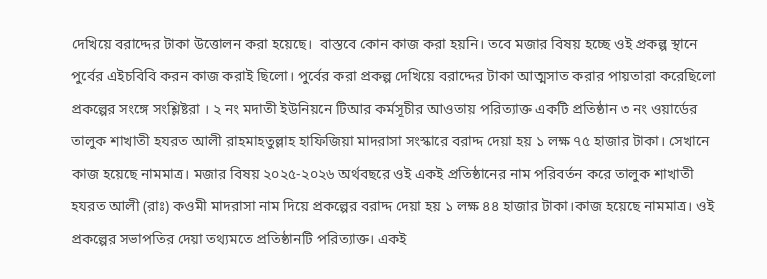দেখিয়ে বরাদ্দের টাকা উত্তোলন করা হয়েছে।  বাস্তবে কোন কাজ করা হয়নি। তবে মজার বিষয় হচ্ছে ওই প্রকল্প স্থানে পুর্বের এইচবিবি করন কাজ করাই ছিলো। পুর্বের করা প্রকল্প দেখিয়ে বরাদ্দের টাকা আত্মসাত করার পায়তারা করেছিলো প্রকল্পের সংঙ্গে সংশ্লিষ্টরা । ২ নং মদাতী ইউনিয়নে টিআর কর্মসূচীর আওতায় পরিত্যাক্ত একটি প্রতিষ্ঠান ৩ নং ওয়ার্ডের  তালুক শাখাতী হযরত আলী রাহমাহতুল্লাহ হাফিজিয়া মাদরাসা সংস্কারে বরাদ্দ দেয়া হয় ১ লক্ষ ৭৫ হাজার টাকা। সেখানে কাজ হয়েছে নামমাত্র। মজার বিষয় ২০২৫-২০২৬ অর্থবছরে ওই একই প্রতিষ্ঠানের নাম পরিবর্তন করে তালুক শাখাতী হযরত আলী (রাঃ) কওমী মাদরাসা নাম দিয়ে প্রকল্পের বরাদ্দ দেয়া হয় ১ লক্ষ ৪৪ হাজার টাকা।কাজ হয়েছে নামমাত্র। ওই প্রকল্পের সভাপতির দেয়া তথ্যমতে প্রতিষ্ঠানটি পরিত্যাক্ত। একই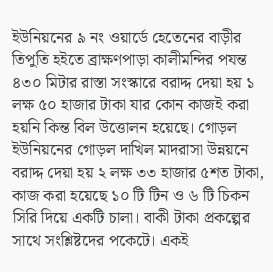ইউনিয়নের ৯ নং ওয়ার্ডে হেতেনের বাড়ীর তিপুতি হইতে ব্রাক্ষণপাড়া কালীমন্দির পযন্ত ৪৩০ মিটার রাস্তা সংস্কারে বরাদ্দ দেয়া হয় ১ লক্ষ ৫০ হাজার টাকা যার কোন কাজই করা হয়নি কিন্ত বিল উত্তোলন হয়েছে। গোড়ল ইউনিয়নের গোড়ল দাখিল মাদরাসা উন্নয়নে বরাদ্দ দেয়া হয় ২ লক্ষ ৩৩ হাজার ৫শত টাকা, কাজ করা হয়েছে ১০ টি টিন ও ৬ টি চিকন সিরি দিয়ে একটি চালা। বাকী টাকা প্রকল্পের সাথে সংশ্লিষ্টদের পকেটে। একই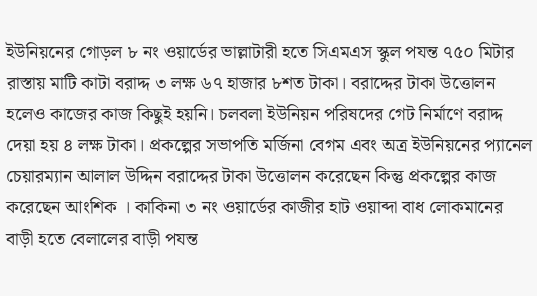ইউনিয়নের গোড়ল ৮ নং ওয়ার্ডের ভাল্লাটারী হতে সিএমএস স্কুল পযন্ত ৭৫০ মিটার রাস্তায় মাটি কাটা বরাদ্দ ৩ লক্ষ ৬৭ হাজার ৮শত টাকা। বরাদ্দের টাকা উত্তোলন হলেও কাজের কাজ কিছুই হয়নি। চলবলা ইউনিয়ন পরিষদের গেট নির্মাণে বরাদ্দ দেয়া হয় ৪ লক্ষ টাকা। প্রকল্পের সভাপতি মর্জিনা বেগম এবং অত্র ইউনিয়নের প্যানেল চেয়ারম্যান আলাল উদ্দিন বরাদ্দের টাকা উত্তোলন করেছেন কিন্তু প্রকল্পের কাজ করেছেন আংশিক । কাকিনা ৩ নং ওয়ার্ডের কাজীর হাট ওয়াব্দা বাধ লোকমানের বাড়ী হতে বেলালের বাড়ী পযন্ত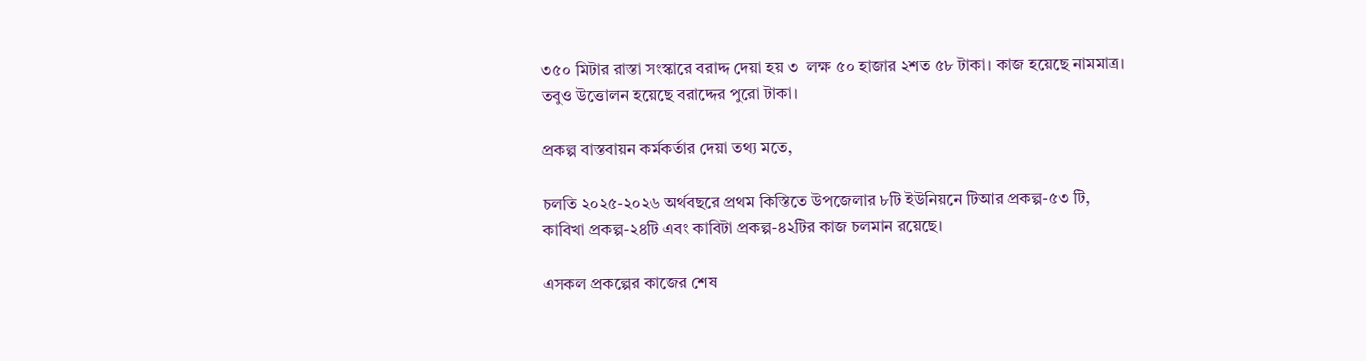৩৫০ মিটার রাস্তা সংস্কারে বরাদ্দ দেয়া হয় ৩  লক্ষ ৫০ হাজার ২শত ৫৮ টাকা। কাজ হয়েছে নামমাত্র। তবুও উত্তোলন হয়েছে বরাদ্দের পুরো টাকা।

প্রকল্প বাস্তবায়ন কর্মকর্তার দেয়া তথ্য মতে,

চলতি ২০২৫-২০২৬ অর্থবছরে প্রথম কিস্তিতে উপজেলার ৮টি ইউনিয়নে টিআর প্রকল্প-৫৩ টি, কাবিখা প্রকল্প-২৪টি এবং কাবিটা প্রকল্প-৪২টির কাজ চলমান রয়েছে।

এসকল প্রকল্পের কাজের শেষ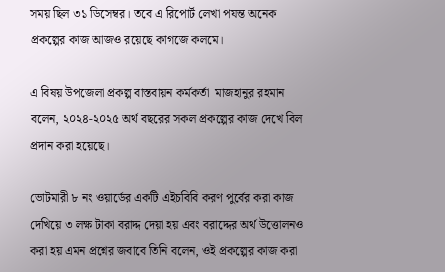সময় ছিল ৩১ ডিসেম্বর। তবে এ রিপোর্ট লেখা পযন্ত অনেক প্রকল্পের কাজ আজও রয়েছে কাগজে কলমে।

এ বিষয় উপজেলা প্রকল্প বাস্তবায়ন কর্মকর্তা  মাজহানুর রহমান বলেন, ২০২৪-২০২৫ অর্থ বছরের সকল প্রকল্পের কাজ দেখে বিল প্রদান করা হয়েছে।

ভোটমারী ৮ নং ওয়ার্ডের একটি এইচবিবি করণ পুর্বের করা কাজ দেখিয়ে ৩ লক্ষ টাকা বরাদ্দ দেয়া হয় এবং বরাদ্দের অর্থ উত্তোলনও করা হয় এমন প্রশ্নের জবাবে তিনি বলেন, ওই প্রকল্পের কাজ করা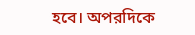হবে। অপরদিকে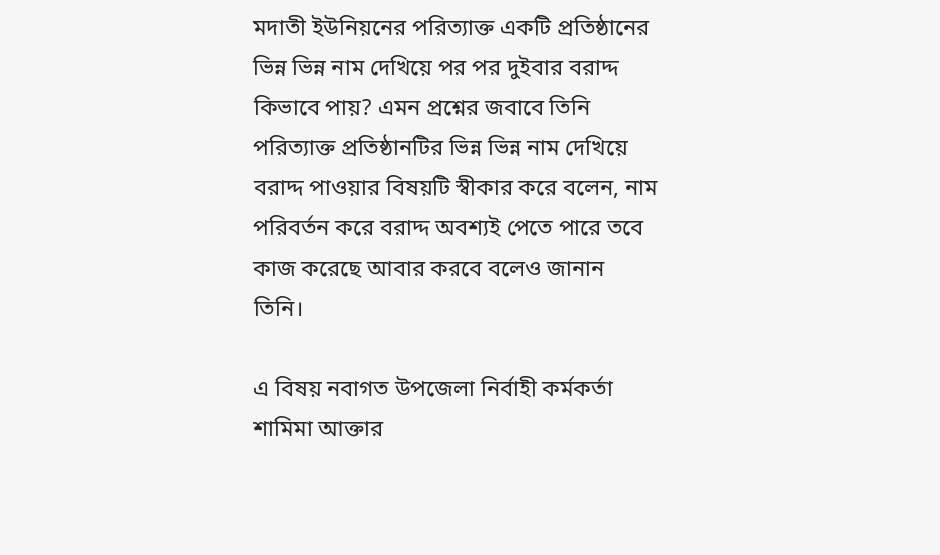মদাতী ইউনিয়নের পরিত্যাক্ত একটি প্রতিষ্ঠানের ভিন্ন ভিন্ন নাম দেখিয়ে পর পর দুইবার বরাদ্দ কিভাবে পায়? এমন প্রশ্নের জবাবে তিনি পরিত্যাক্ত প্রতিষ্ঠানটির ভিন্ন ভিন্ন নাম দেখিয়ে বরাদ্দ পাওয়ার বিষয়টি স্বীকার করে বলেন, নাম পরিবর্তন করে বরাদ্দ অবশ্যই পেতে পারে তবে কাজ করেছে আবার করবে বলেও জানান তিনি।

এ বিষয় নবাগত উপজেলা নির্বাহী কর্মকর্তা শামিমা আক্তার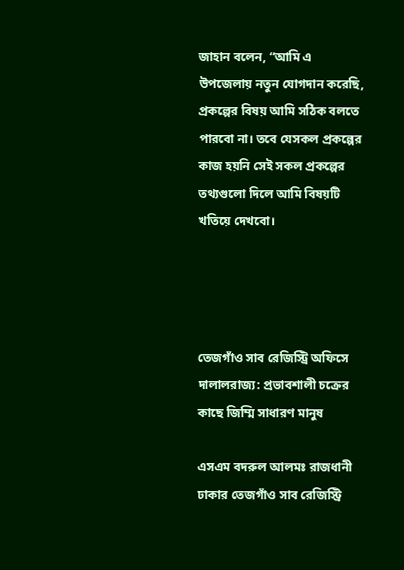জাহান বলেন, “আমি এ উপজেলায় নতুন যোগদান করেছি, প্রকল্পের বিষয় আমি সঠিক বলতে পারবো না। তবে যেসকল প্রকল্পের কাজ হয়নি সেই সকল প্রকল্পের তথ্যগুলো দিলে আমি বিষয়টি খতিয়ে দেখবো।




তেজগাঁও সাব রেজিস্ট্রি অফিসে দালালরাজ্য: প্রভাবশালী চক্রের কাছে জিম্মি সাধারণ মানুষ

এসএম বদরুল আলমঃ রাজধানী ঢাকার তেজগাঁও সাব রেজিস্ট্রি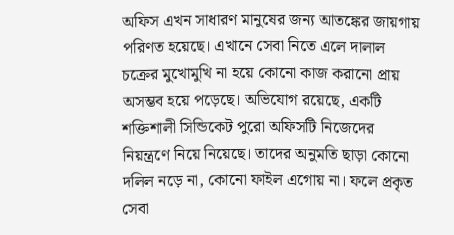অফিস এখন সাধারণ মানুষের জন্য আতঙ্কের জায়গায় পরিণত হয়েছে। এখানে সেবা নিতে এলে দালাল চক্রের মুখোমুখি না হয়ে কোনো কাজ করানো প্রায় অসম্ভব হয়ে পড়েছে। অভিযোগ রয়েছে, একটি শক্তিশালী সিন্ডিকেট পুরো অফিসটি নিজেদের নিয়ন্ত্রণে নিয়ে নিয়েছে। তাদের অনুমতি ছাড়া কোনো দলিল নড়ে না, কোনো ফাইল এগোয় না। ফলে প্রকৃত সেবা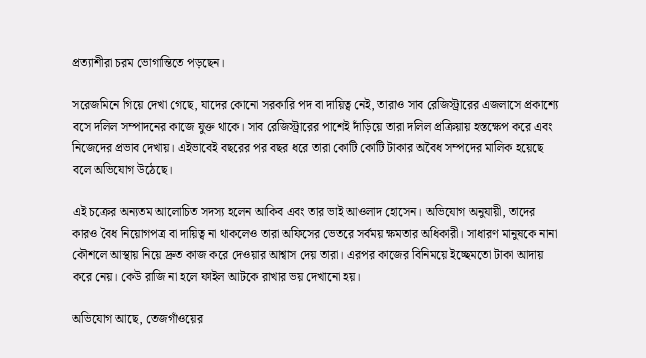প্রত্যাশীরা চরম ভোগান্তিতে পড়ছেন।

সরেজমিনে গিয়ে দেখা গেছে, যাদের কোনো সরকারি পদ বা দায়িত্ব নেই, তারাও সাব রেজিস্ট্রারের এজলাসে প্রকাশ্যে বসে দলিল সম্পাদনের কাজে যুক্ত থাকে। সাব রেজিস্ট্রারের পাশেই দাঁড়িয়ে তারা দলিল প্রক্রিয়ায় হস্তক্ষেপ করে এবং নিজেদের প্রভাব দেখায়। এইভাবেই বছরের পর বছর ধরে তারা কোটি কোটি টাকার অবৈধ সম্পদের মালিক হয়েছে বলে অভিযোগ উঠেছে।

এই চক্রের অন্যতম আলোচিত সদস্য হলেন আকিব এবং তার ভাই আওলাদ হোসেন। অভিযোগ অনুযায়ী, তাদের কারও বৈধ নিয়োগপত্র বা দায়িত্ব না থাকলেও তারা অফিসের ভেতরে সর্বময় ক্ষমতার অধিকারী। সাধারণ মানুষকে নানা কৌশলে আস্থায় নিয়ে দ্রুত কাজ করে দেওয়ার আশ্বাস দেয় তারা। এরপর কাজের বিনিময়ে ইচ্ছেমতো টাকা আদায় করে নেয়। কেউ রাজি না হলে ফাইল আটকে রাখার ভয় দেখানো হয়।

অভিযোগ আছে, তেজগাঁওয়ের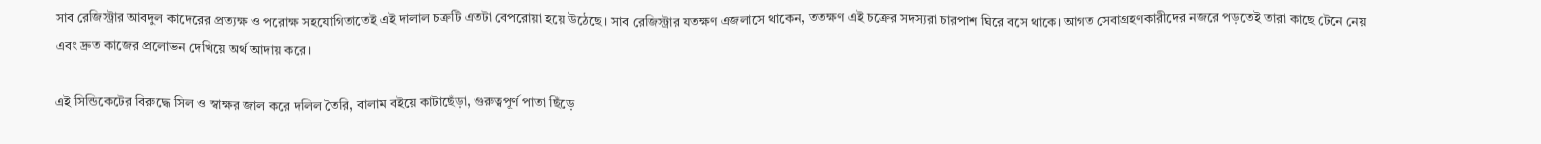সাব রেজিস্ট্রার আবদুল কাদেরের প্রত্যক্ষ ও পরোক্ষ সহযোগিতাতেই এই দালাল চক্রটি এতটা বেপরোয়া হয়ে উঠেছে। সাব রেজিস্ট্রার যতক্ষণ এজলাসে থাকেন, ততক্ষণ এই চক্রের সদস্যরা চারপাশ ঘিরে বসে থাকে। আগত সেবাগ্রহণকারীদের নজরে পড়তেই তারা কাছে টেনে নেয় এবং দ্রুত কাজের প্রলোভন দেখিয়ে অর্থ আদায় করে।

এই সিন্ডিকেটের বিরুদ্ধে সিল ও স্বাক্ষর জাল করে দলিল তৈরি, বালাম বইয়ে কাটাছেঁড়া, গুরুত্বপূর্ণ পাতা ছিঁড়ে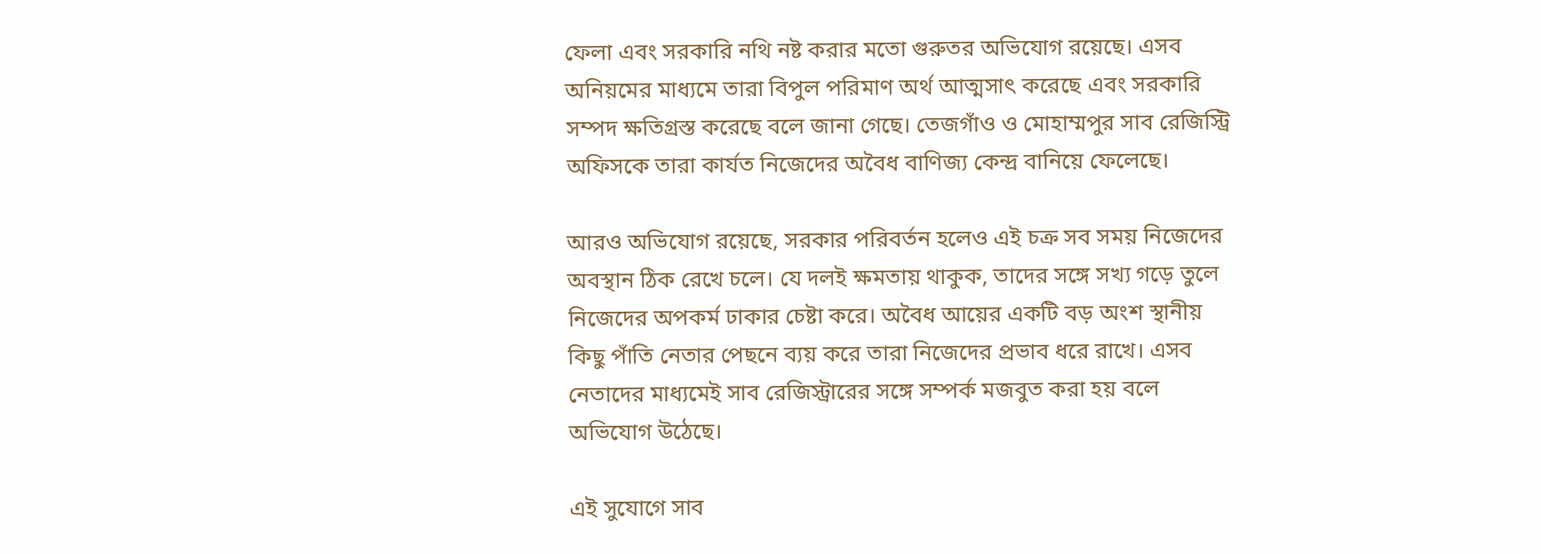ফেলা এবং সরকারি নথি নষ্ট করার মতো গুরুতর অভিযোগ রয়েছে। এসব অনিয়মের মাধ্যমে তারা বিপুল পরিমাণ অর্থ আত্মসাৎ করেছে এবং সরকারি সম্পদ ক্ষতিগ্রস্ত করেছে বলে জানা গেছে। তেজগাঁও ও মোহাম্মপুর সাব রেজিস্ট্রি অফিসকে তারা কার্যত নিজেদের অবৈধ বাণিজ্য কেন্দ্র বানিয়ে ফেলেছে।

আরও অভিযোগ রয়েছে, সরকার পরিবর্তন হলেও এই চক্র সব সময় নিজেদের অবস্থান ঠিক রেখে চলে। যে দলই ক্ষমতায় থাকুক, তাদের সঙ্গে সখ্য গড়ে তুলে নিজেদের অপকর্ম ঢাকার চেষ্টা করে। অবৈধ আয়ের একটি বড় অংশ স্থানীয় কিছু পাঁতি নেতার পেছনে ব্যয় করে তারা নিজেদের প্রভাব ধরে রাখে। এসব নেতাদের মাধ্যমেই সাব রেজিস্ট্রারের সঙ্গে সম্পর্ক মজবুত করা হয় বলে অভিযোগ উঠেছে।

এই সুযোগে সাব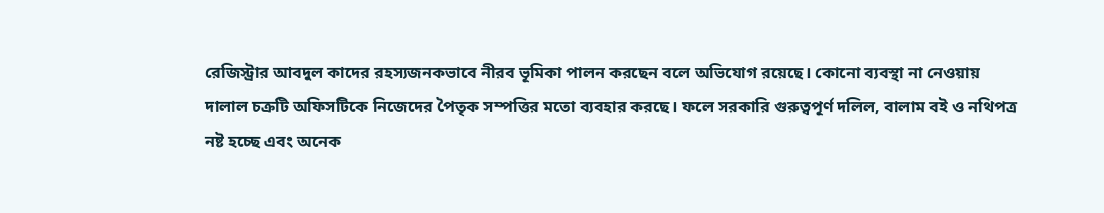রেজিস্ট্রার আবদুল কাদের রহস্যজনকভাবে নীরব ভূমিকা পালন করছেন বলে অভিযোগ রয়েছে। কোনো ব্যবস্থা না নেওয়ায় দালাল চক্রটি অফিসটিকে নিজেদের পৈতৃক সম্পত্তির মতো ব্যবহার করছে। ফলে সরকারি গুরুত্বপূর্ণ দলিল, বালাম বই ও নথিপত্র নষ্ট হচ্ছে এবং অনেক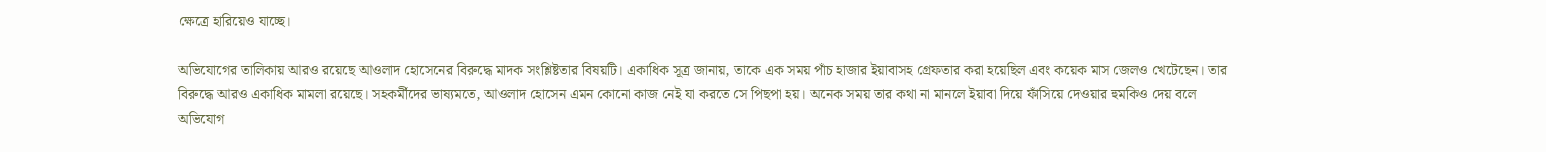ক্ষেত্রে হারিয়েও যাচ্ছে।

অভিযোগের তালিকায় আরও রয়েছে আওলাদ হোসেনের বিরুদ্ধে মাদক সংশ্লিষ্টতার বিষয়টি। একাধিক সূত্র জানায়, তাকে এক সময় পাঁচ হাজার ইয়াবাসহ গ্রেফতার করা হয়েছিল এবং কয়েক মাস জেলও খেটেছেন। তার বিরুদ্ধে আরও একাধিক মামলা রয়েছে। সহকর্মীদের ভাষ্যমতে, আওলাদ হোসেন এমন কোনো কাজ নেই যা করতে সে পিছপা হয়। অনেক সময় তার কথা না মানলে ইয়াবা দিয়ে ফাঁসিয়ে দেওয়ার হুমকিও দেয় বলে অভিযোগ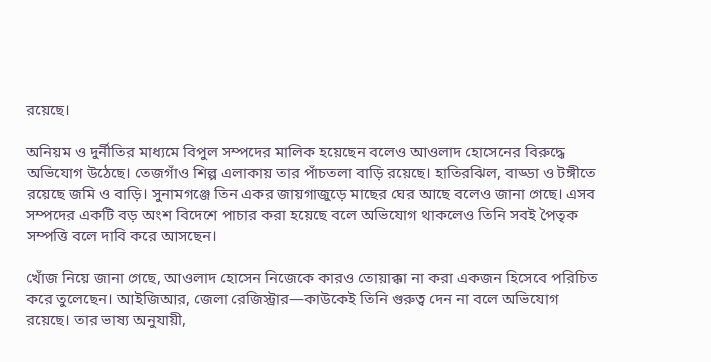রয়েছে।

অনিয়ম ও দুর্নীতির মাধ্যমে বিপুল সম্পদের মালিক হয়েছেন বলেও আওলাদ হোসেনের বিরুদ্ধে অভিযোগ উঠেছে। তেজগাঁও শিল্প এলাকায় তার পাঁচতলা বাড়ি রয়েছে। হাতিরঝিল, বাড্ডা ও টঙ্গীতে রয়েছে জমি ও বাড়ি। সুনামগঞ্জে তিন একর জায়গাজুড়ে মাছের ঘের আছে বলেও জানা গেছে। এসব সম্পদের একটি বড় অংশ বিদেশে পাচার করা হয়েছে বলে অভিযোগ থাকলেও তিনি সবই পৈতৃক সম্পত্তি বলে দাবি করে আসছেন।

খোঁজ নিয়ে জানা গেছে, আওলাদ হোসেন নিজেকে কারও তোয়াক্কা না করা একজন হিসেবে পরিচিত করে তুলেছেন। আইজিআর, জেলা রেজিস্ট্রার—কাউকেই তিনি গুরুত্ব দেন না বলে অভিযোগ রয়েছে। তার ভাষ্য অনুযায়ী,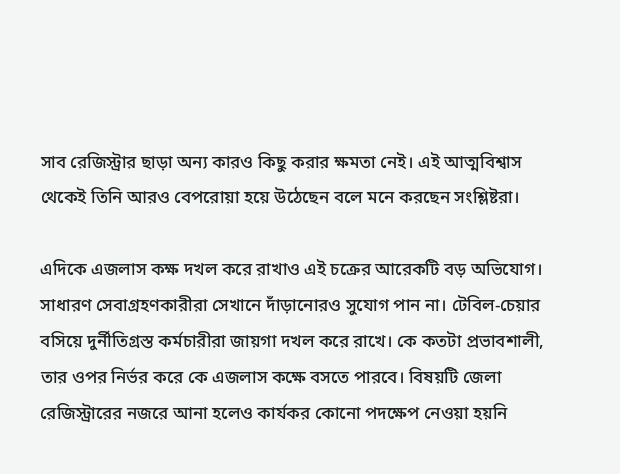সাব রেজিস্ট্রার ছাড়া অন্য কারও কিছু করার ক্ষমতা নেই। এই আত্মবিশ্বাস থেকেই তিনি আরও বেপরোয়া হয়ে উঠেছেন বলে মনে করছেন সংশ্লিষ্টরা।

এদিকে এজলাস কক্ষ দখল করে রাখাও এই চক্রের আরেকটি বড় অভিযোগ। সাধারণ সেবাগ্রহণকারীরা সেখানে দাঁড়ানোরও সুযোগ পান না। টেবিল-চেয়ার বসিয়ে দুর্নীতিগ্রস্ত কর্মচারীরা জায়গা দখল করে রাখে। কে কতটা প্রভাবশালী, তার ওপর নির্ভর করে কে এজলাস কক্ষে বসতে পারবে। বিষয়টি জেলা রেজিস্ট্রারের নজরে আনা হলেও কার্যকর কোনো পদক্ষেপ নেওয়া হয়নি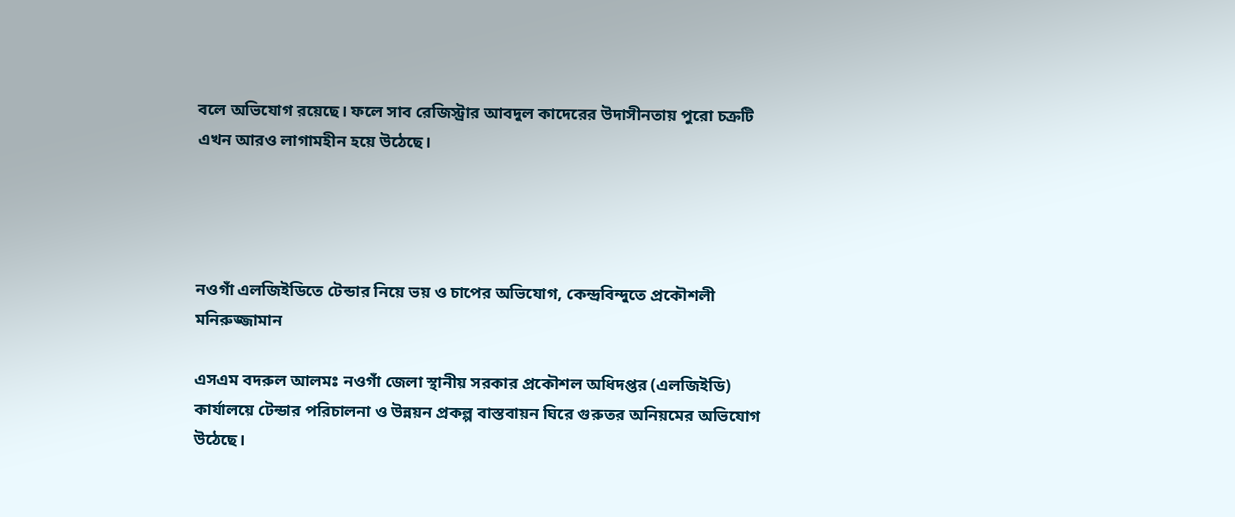বলে অভিযোগ রয়েছে। ফলে সাব রেজিস্ট্রার আবদুল কাদেরের উদাসীনতায় পুরো চক্রটি এখন আরও লাগামহীন হয়ে উঠেছে।




নওগাঁ এলজিইডিতে টেন্ডার নিয়ে ভয় ও চাপের অভিযোগ, কেন্দ্রবিন্দুতে প্রকৌশলী মনিরুজ্জামান

এসএম বদরুল আলমঃ নওগাঁ জেলা স্থানীয় সরকার প্রকৌশল অধিদপ্তর (এলজিইডি) কার্যালয়ে টেন্ডার পরিচালনা ও উন্নয়ন প্রকল্প বাস্তবায়ন ঘিরে গুরুতর অনিয়মের অভিযোগ উঠেছে।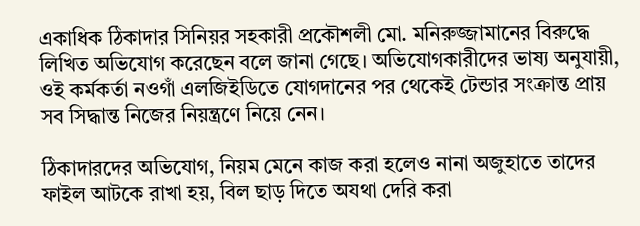একাধিক ঠিকাদার সিনিয়র সহকারী প্রকৌশলী মো. মনিরুজ্জামানের বিরুদ্ধে লিখিত অভিযোগ করেছেন বলে জানা গেছে। অভিযোগকারীদের ভাষ্য অনুযায়ী, ওই কর্মকর্তা নওগাঁ এলজিইডিতে যোগদানের পর থেকেই টেন্ডার সংক্রান্ত প্রায় সব সিদ্ধান্ত নিজের নিয়ন্ত্রণে নিয়ে নেন।

ঠিকাদারদের অভিযোগ, নিয়ম মেনে কাজ করা হলেও নানা অজুহাতে তাদের ফাইল আটকে রাখা হয়, বিল ছাড় দিতে অযথা দেরি করা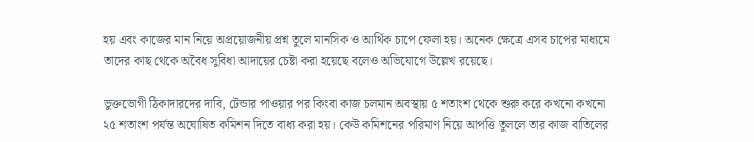হয় এবং কাজের মান নিয়ে অপ্রয়োজনীয় প্রশ্ন তুলে মানসিক ও আর্থিক চাপে ফেলা হয়। অনেক ক্ষেত্রে এসব চাপের মাধ্যমে তাদের কাছ থেকে অবৈধ সুবিধা আদায়ের চেষ্টা করা হয়েছে বলেও অভিযোগে উল্লেখ রয়েছে।

ভুক্তভোগী ঠিকাদারদের দাবি, টেন্ডার পাওয়ার পর কিংবা কাজ চলমান অবস্থায় ৫ শতাংশ থেকে শুরু করে কখনো কখনো ২৫ শতাংশ পর্যন্ত অঘোষিত কমিশন দিতে বাধ্য করা হয়। কেউ কমিশনের পরিমাণ নিয়ে আপত্তি তুললে তার কাজ বাতিলের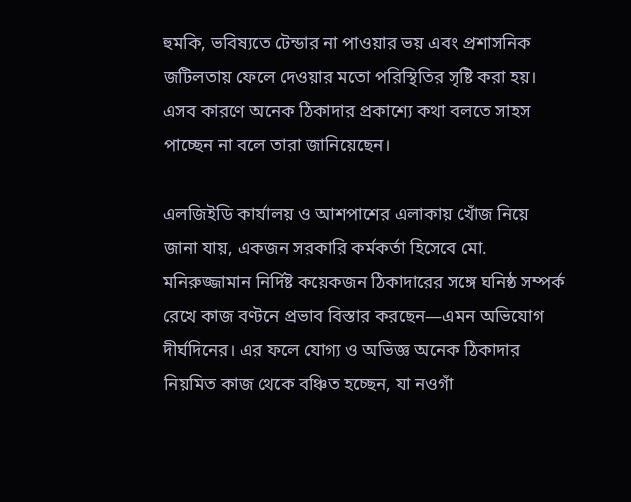হুমকি, ভবিষ্যতে টেন্ডার না পাওয়ার ভয় এবং প্রশাসনিক জটিলতায় ফেলে দেওয়ার মতো পরিস্থিতির সৃষ্টি করা হয়। এসব কারণে অনেক ঠিকাদার প্রকাশ্যে কথা বলতে সাহস পাচ্ছেন না বলে তারা জানিয়েছেন।

এলজিইডি কার্যালয় ও আশপাশের এলাকায় খোঁজ নিয়ে জানা যায়, একজন সরকারি কর্মকর্তা হিসেবে মো. মনিরুজ্জামান নির্দিষ্ট কয়েকজন ঠিকাদারের সঙ্গে ঘনিষ্ঠ সম্পর্ক রেখে কাজ বণ্টনে প্রভাব বিস্তার করছেন—এমন অভিযোগ দীর্ঘদিনের। এর ফলে যোগ্য ও অভিজ্ঞ অনেক ঠিকাদার নিয়মিত কাজ থেকে বঞ্চিত হচ্ছেন, যা নওগাঁ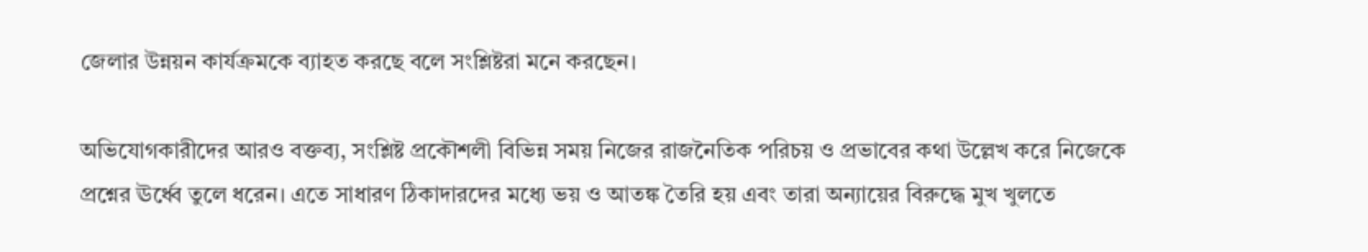জেলার উন্নয়ন কার্যক্রমকে ব্যাহত করছে বলে সংশ্লিষ্টরা মনে করছেন।

অভিযোগকারীদের আরও বক্তব্য, সংশ্লিষ্ট প্রকৌশলী বিভিন্ন সময় নিজের রাজনৈতিক পরিচয় ও প্রভাবের কথা উল্লেখ করে নিজেকে প্রশ্নের ঊর্ধ্বে তুলে ধরেন। এতে সাধারণ ঠিকাদারদের মধ্যে ভয় ও আতঙ্ক তৈরি হয় এবং তারা অন্যায়ের বিরুদ্ধে মুখ খুলতে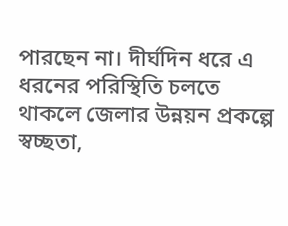পারছেন না। দীর্ঘদিন ধরে এ ধরনের পরিস্থিতি চলতে থাকলে জেলার উন্নয়ন প্রকল্পে স্বচ্ছতা,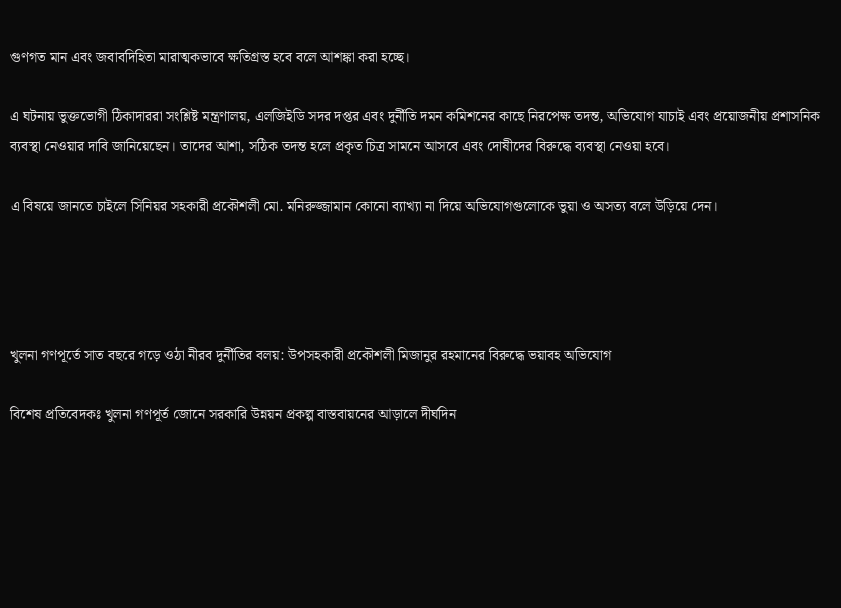গুণগত মান এবং জবাবদিহিতা মারাত্মকভাবে ক্ষতিগ্রস্ত হবে বলে আশঙ্কা করা হচ্ছে।

এ ঘটনায় ভুক্তভোগী ঠিকাদাররা সংশ্লিষ্ট মন্ত্রণালয়, এলজিইডি সদর দপ্তর এবং দুর্নীতি দমন কমিশনের কাছে নিরপেক্ষ তদন্ত, অভিযোগ যাচাই এবং প্রয়োজনীয় প্রশাসনিক ব্যবস্থা নেওয়ার দাবি জানিয়েছেন। তাদের আশা, সঠিক তদন্ত হলে প্রকৃত চিত্র সামনে আসবে এবং দোষীদের বিরুদ্ধে ব্যবস্থা নেওয়া হবে।

এ বিষয়ে জানতে চাইলে সিনিয়র সহকারী প্রকৌশলী মো. মনিরুজ্জামান কোনো ব্যাখ্যা না দিয়ে অভিযোগগুলোকে ভুয়া ও অসত্য বলে উড়িয়ে দেন।




খুলনা গণপূর্তে সাত বছরে গড়ে ওঠা নীরব দুর্নীতির বলয়: উপসহকারী প্রকৌশলী মিজানুর রহমানের বিরুদ্ধে ভয়াবহ অভিযোগ

বিশেষ প্রতিবেদকঃ খুলনা গণপূর্ত জোনে সরকারি উন্নয়ন প্রকল্প বাস্তবায়নের আড়ালে দীর্ঘদিন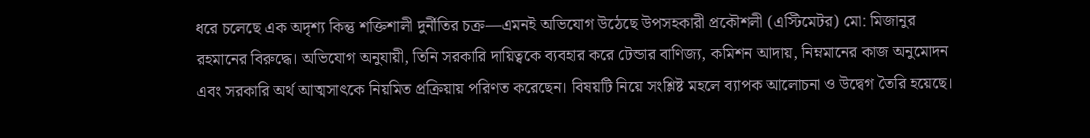ধরে চলেছে এক অদৃশ্য কিন্তু শক্তিশালী দুর্নীতির চক্র—এমনই অভিযোগ উঠেছে উপসহকারী প্রকৌশলী (এস্টিমেটর) মো: মিজানুর রহমানের বিরুদ্ধে। অভিযোগ অনুযায়ী, তিনি সরকারি দায়িত্বকে ব্যবহার করে টেন্ডার বাণিজ্য, কমিশন আদায়, নিম্নমানের কাজ অনুমোদন এবং সরকারি অর্থ আত্মসাৎকে নিয়মিত প্রক্রিয়ায় পরিণত করেছেন। বিষয়টি নিয়ে সংশ্লিষ্ট মহলে ব্যাপক আলোচনা ও উদ্বেগ তৈরি হয়েছে।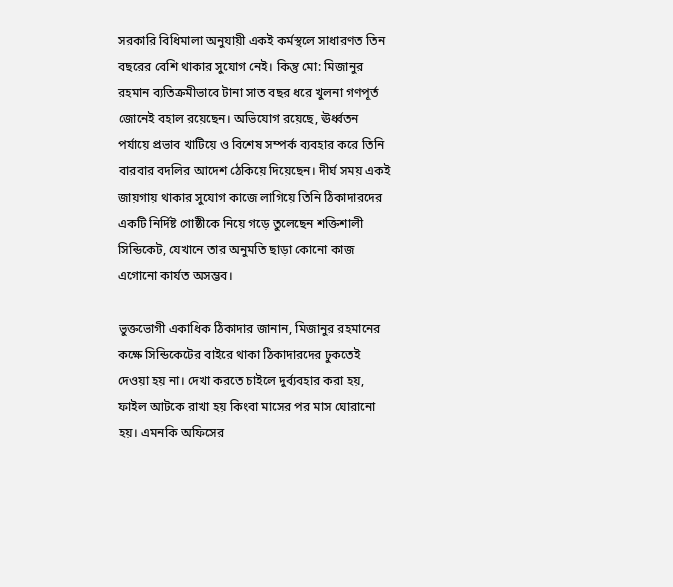সরকারি বিধিমালা অনুযায়ী একই কর্মস্থলে সাধারণত তিন বছরের বেশি থাকার সুযোগ নেই। কিন্তু মো: মিজানুর রহমান ব্যতিক্রমীভাবে টানা সাত বছর ধরে খুলনা গণপূর্ত জোনেই বহাল রয়েছেন। অভিযোগ রয়েছে, ঊর্ধ্বতন পর্যায়ে প্রভাব খাটিয়ে ও বিশেষ সম্পর্ক ব্যবহার করে তিনি বারবার বদলির আদেশ ঠেকিয়ে দিয়েছেন। দীর্ঘ সময় একই জায়গায় থাকার সুযোগ কাজে লাগিয়ে তিনি ঠিকাদারদের একটি নির্দিষ্ট গোষ্ঠীকে নিয়ে গড়ে তুলেছেন শক্তিশালী সিন্ডিকেট, যেখানে তার অনুমতি ছাড়া কোনো কাজ এগোনো কার্যত অসম্ভব।

ভুক্তভোগী একাধিক ঠিকাদার জানান, মিজানুর রহমানের কক্ষে সিন্ডিকেটের বাইরে থাকা ঠিকাদারদের ঢুকতেই দেওয়া হয় না। দেখা করতে চাইলে দুর্ব্যবহার করা হয়, ফাইল আটকে রাখা হয় কিংবা মাসের পর মাস ঘোরানো হয়। এমনকি অফিসের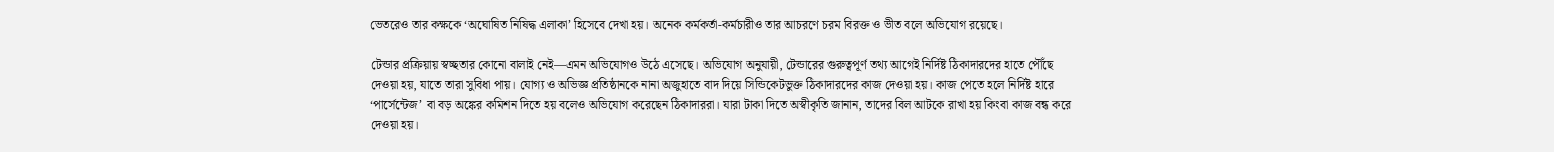ভেতরেও তার কক্ষকে ‘অঘোষিত নিষিদ্ধ এলাকা’ হিসেবে দেখা হয়। অনেক কর্মকর্তা-কর্মচারীও তার আচরণে চরম বিরক্ত ও ভীত বলে অভিযোগ রয়েছে।

টেন্ডার প্রক্রিয়ায় স্বচ্ছতার কোনো বালাই নেই—এমন অভিযোগও উঠে এসেছে। অভিযোগ অনুযায়ী, টেন্ডারের গুরুত্বপূর্ণ তথ্য আগেই নির্দিষ্ট ঠিকাদারদের হাতে পৌঁছে দেওয়া হয়, যাতে তারা সুবিধা পায়। যোগ্য ও অভিজ্ঞ প্রতিষ্ঠানকে নানা অজুহাতে বাদ দিয়ে সিন্ডিকেটভুক্ত ঠিকাদারদের কাজ দেওয়া হয়। কাজ পেতে হলে নির্দিষ্ট হারে ‘পার্সেন্টেজ’ বা বড় অঙ্কের কমিশন দিতে হয় বলেও অভিযোগ করেছেন ঠিকাদাররা। যারা টাকা দিতে অস্বীকৃতি জানান, তাদের বিল আটকে রাখা হয় কিংবা কাজ বন্ধ করে দেওয়া হয়।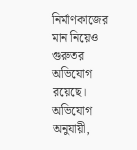নির্মাণকাজের মান নিয়েও গুরুতর অভিযোগ রয়েছে। অভিযোগ অনুযায়ী,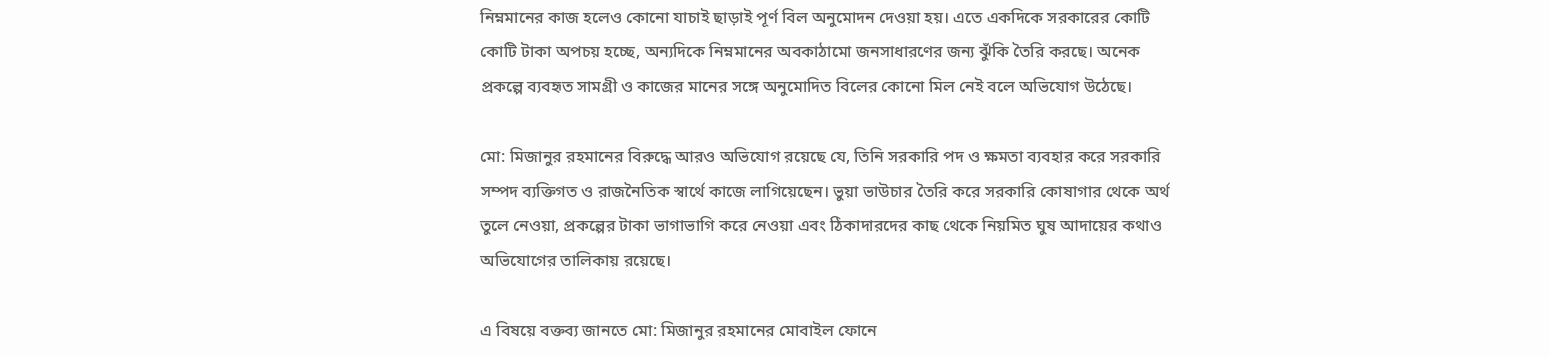নিম্নমানের কাজ হলেও কোনো যাচাই ছাড়াই পূর্ণ বিল অনুমোদন দেওয়া হয়। এতে একদিকে সরকারের কোটি কোটি টাকা অপচয় হচ্ছে, অন্যদিকে নিম্নমানের অবকাঠামো জনসাধারণের জন্য ঝুঁকি তৈরি করছে। অনেক প্রকল্পে ব্যবহৃত সামগ্রী ও কাজের মানের সঙ্গে অনুমোদিত বিলের কোনো মিল নেই বলে অভিযোগ উঠেছে।

মো: মিজানুর রহমানের বিরুদ্ধে আরও অভিযোগ রয়েছে যে, তিনি সরকারি পদ ও ক্ষমতা ব্যবহার করে সরকারি সম্পদ ব্যক্তিগত ও রাজনৈতিক স্বার্থে কাজে লাগিয়েছেন। ভুয়া ভাউচার তৈরি করে সরকারি কোষাগার থেকে অর্থ তুলে নেওয়া, প্রকল্পের টাকা ভাগাভাগি করে নেওয়া এবং ঠিকাদারদের কাছ থেকে নিয়মিত ঘুষ আদায়ের কথাও অভিযোগের তালিকায় রয়েছে।

এ বিষয়ে বক্তব্য জানতে মো: মিজানুর রহমানের মোবাইল ফোনে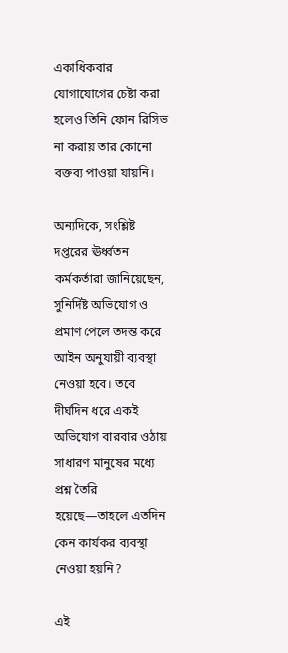একাধিকবার যোগাযোগের চেষ্টা করা হলেও তিনি ফোন রিসিভ না করায় তার কোনো বক্তব্য পাওয়া যায়নি।

অন্যদিকে, সংশ্লিষ্ট দপ্তরের ঊর্ধ্বতন কর্মকর্তারা জানিয়েছেন, সুনির্দিষ্ট অভিযোগ ও প্রমাণ পেলে তদন্ত করে আইন অনুযায়ী ব্যবস্থা নেওয়া হবে। তবে দীর্ঘদিন ধরে একই অভিযোগ বারবার ওঠায় সাধারণ মানুষের মধ্যে প্রশ্ন তৈরি হয়েছে—তাহলে এতদিন কেন কার্যকর ব্যবস্থা নেওয়া হয়নি?

এই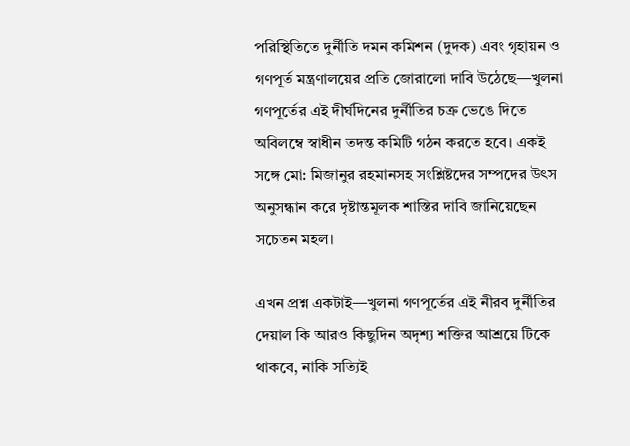পরিস্থিতিতে দুর্নীতি দমন কমিশন (দুদক) এবং গৃহায়ন ও গণপূর্ত মন্ত্রণালয়ের প্রতি জোরালো দাবি উঠেছে—খুলনা গণপূর্তের এই দীর্ঘদিনের দুর্নীতির চক্র ভেঙে দিতে অবিলম্বে স্বাধীন তদন্ত কমিটি গঠন করতে হবে। একই সঙ্গে মো: মিজানুর রহমানসহ সংশ্লিষ্টদের সম্পদের উৎস অনুসন্ধান করে দৃষ্টান্তমূলক শাস্তির দাবি জানিয়েছেন সচেতন মহল।

এখন প্রশ্ন একটাই—খুলনা গণপূর্তের এই নীরব দুর্নীতির দেয়াল কি আরও কিছুদিন অদৃশ্য শক্তির আশ্রয়ে টিকে থাকবে, নাকি সত্যিই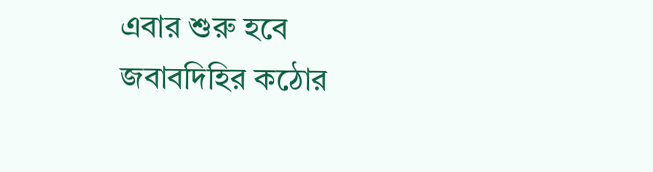এবার শুরু হবে জবাবদিহির কঠোর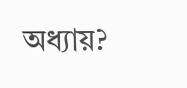অধ্যায়?